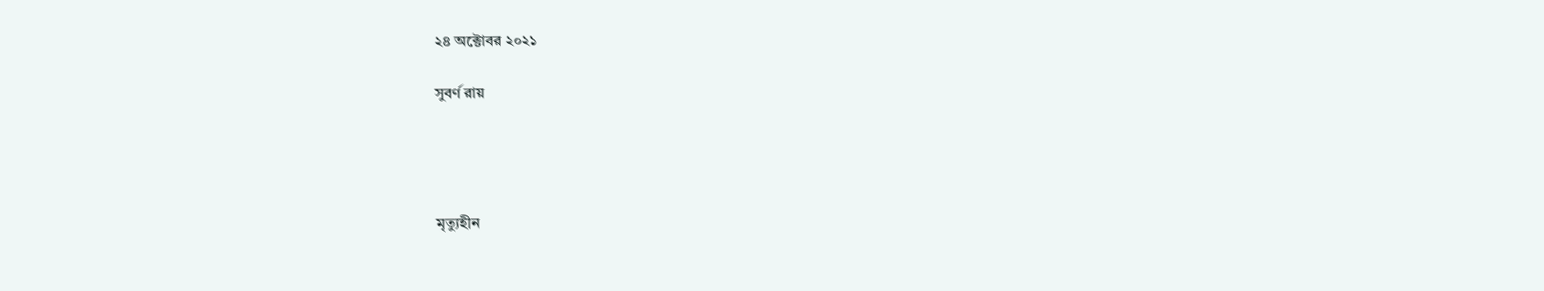২৪ অক্টোবর ২০২১

সুবর্ণ রায়




মৃত্যুহীন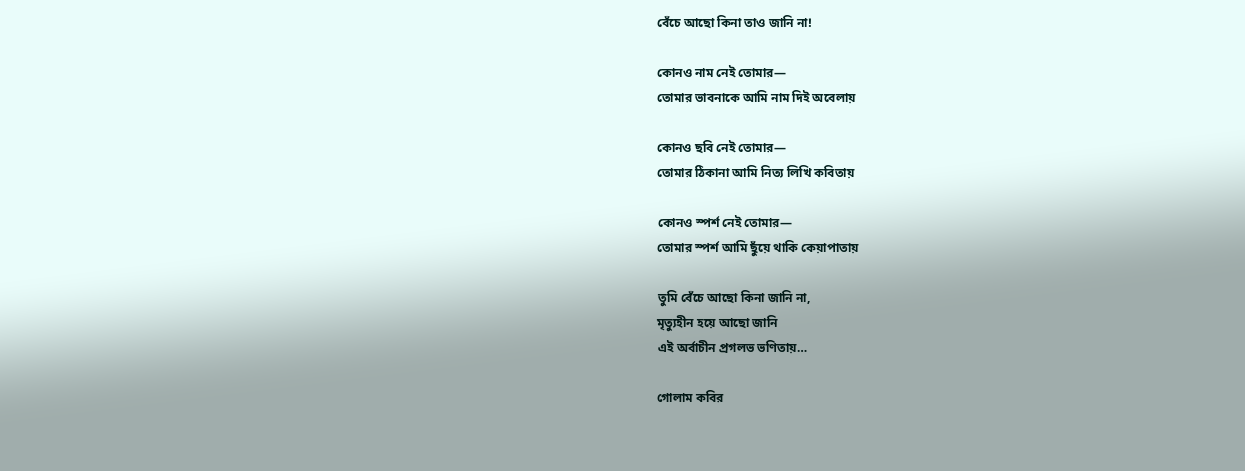বেঁচে আছো কিনা তাও জানি না!

কোনও নাম নেই তোমার—
তোমার ভাবনাকে আমি নাম দিই অবেলায়

কোনও ছবি নেই তোমার—
তোমার ঠিকানা আমি নিত্য লিখি কবিতায়

কোনও স্পর্শ নেই তোমার—
তোমার স্পর্শ আমি ছুঁয়ে থাকি কেয়াপাতায়

তুমি বেঁচে আছো কিনা জানি না,
মৃত্যুহীন হয়ে আছো জানি
এই অর্বাচীন প্রগলভ ভণিতায়…

গোলাম কবির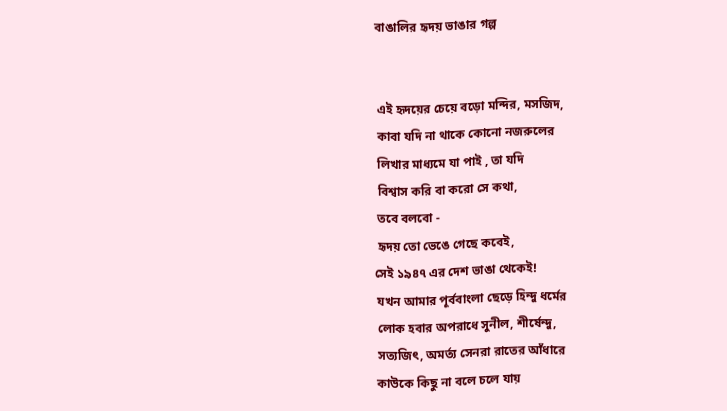বাঙালির হৃদয় ভাঙার গল্প


 এই হৃদয়ের চেয়ে বড়ো মন্দির, মসজিদ,
 কাবা যদি না থাকে কোনো নজরুলের
 লিখার মাধ্যমে যা পাই , তা যদি
 বিশ্বাস করি বা করো সে কথা,
 তবে বলবো -
 হৃদয় তো ভেঙে গেছে কবেই,
সেই ১৯৪৭ এর দেশ ভাঙা থেকেই!
 যখন আমার পূর্ববাংলা ছেড়ে হিন্দু ধর্মের
 লোক হবার অপরাধে সুনীল, শীর্ষেন্দু,
 সত্যজিৎ, অমর্ত্য সেনরা রাতের আঁধারে
 কাউকে কিছু না বলে চলে যায়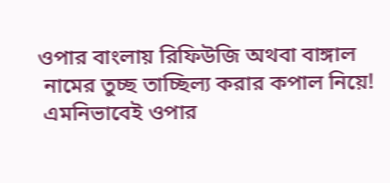ওপার বাংলায় রিফিউজি অথবা বাঙ্গাল
 নামের তুচ্ছ তাচ্ছিল্য করার কপাল নিয়ে!
 এমনিভাবেই ওপার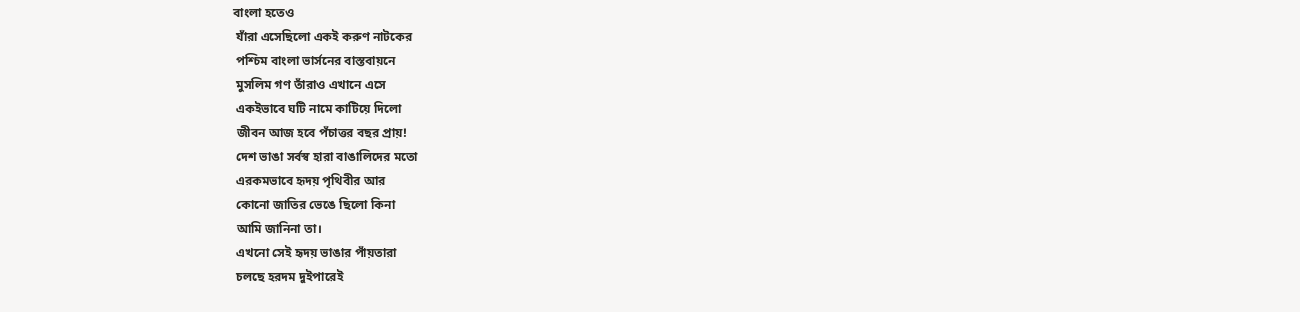বাংলা হতেও
 যাঁরা এসেছিলো একই করুণ নাটকের
 পশ্চিম বাংলা ভার্সনের বাস্তবায়নে
 মুসলিম গণ তাঁরাও এখানে এসে
 একইভাবে ঘটি নামে কাটিয়ে দিলো
 জীবন আজ হবে পঁচাত্তর বছর প্রায়!
 দেশ ভাঙা সর্বস্ব হারা বাঙালিদের মতো
 এরকমভাবে হৃদয় পৃথিবীর আর
 কোনো জাতির ভেঙে ছিলো কিনা
 আমি জানিনা তা।
 এখনো সেই হৃদয় ভাঙার পাঁয়তারা
 চলছে হরদম দুইপারেই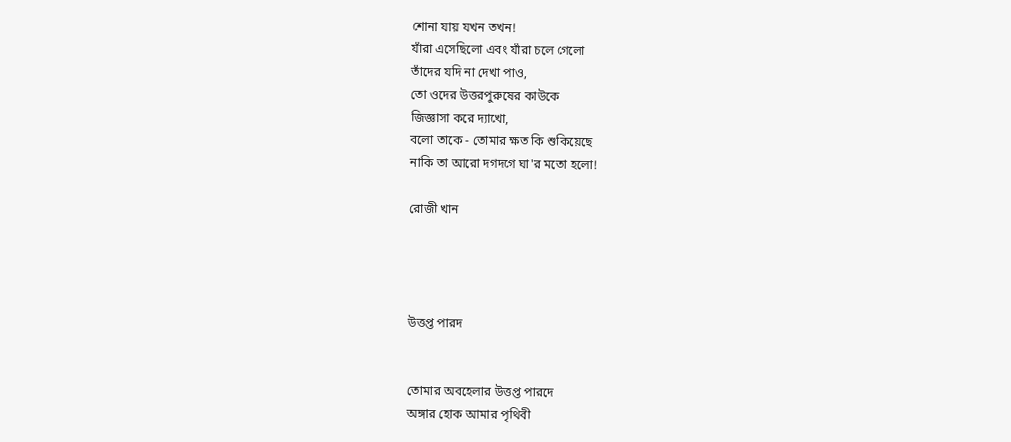শোনা যায় যখন তখন!
যাঁরা এসেছিলো এবং যাঁরা চলে গেলো
তাঁদের যদি না দেখা পাও,
তো ওদের উত্তরপুরুষের কাউকে
জিজ্ঞাসা করে দ্যাখো,
বলো তাকে - তোমার ক্ষত কি শুকিয়েছে
নাকি তা আরো দগদগে ঘা'র মতো হলো!

রোজী খান




উত্তপ্ত পারদ


তোমার অবহেলার উত্তপ্ত পারদে
অঙ্গার হোক আমার পৃথিবী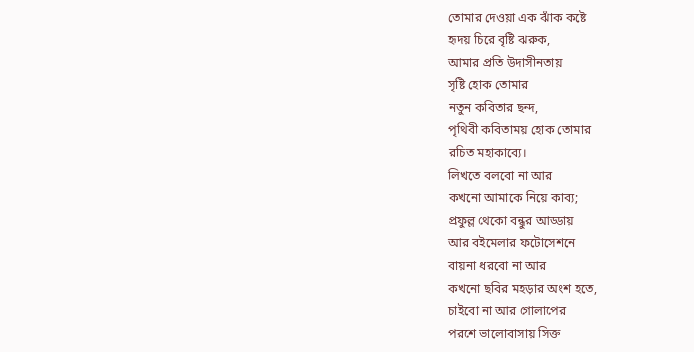তোমার দেওয়া এক ঝাঁক কষ্টে
হৃদয় চিরে বৃষ্টি ঝরুক,
আমার প্রতি উদাসীনতায়
সৃষ্টি হোক তোমার
নতুন কবিতার ছন্দ,
পৃথিবী কবিতাময় হোক তোমার
রচিত মহাকাব্যে।
লিখতে বলবো না আর
কখনো আমাকে নিয়ে কাব্য;
প্রফুল্ল থেকো বন্ধুর আড্ডায়
আর বইমেলার ফটোসেশনে
বায়না ধরবো না আর
কখনো ছবির মহড়ার অংশ হতে,
চাইবো না আর গোলাপের
পরশে ভালোবাসায় সিক্ত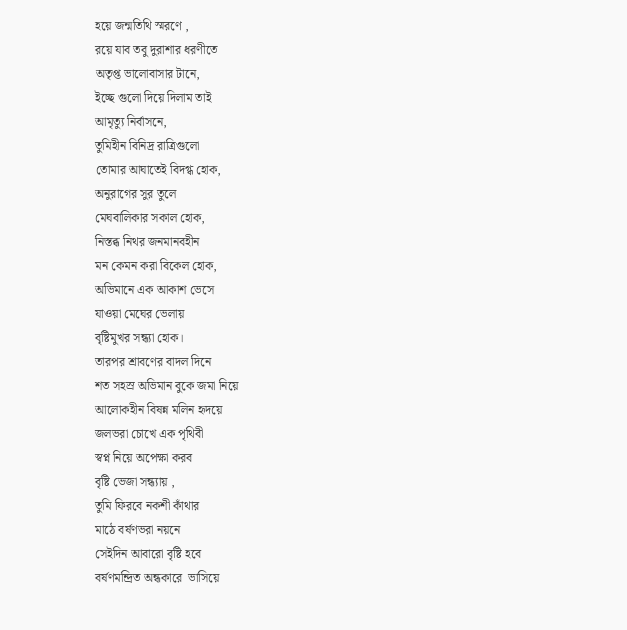হয়ে জন্মতিথি স্মরণে ,
রয়ে যাব তবু দুরাশার ধরণীতে
অতৃপ্ত ভালোবাসার টানে,
ইচ্ছে গুলো দিয়ে দিলাম তাই
আমৃত্যু নির্বাসনে,
তুমিহীন বিনিদ্র রাত্রিগুলো
তোমার আঘাতেই বিদগ্ধ হোক,
অনুরাগের সুর তুলে
মেঘবালিকার সকাল হোক,
নিস্তব্ধ নিথর জনমানবহীন
মন কেমন করা বিকেল হোক,
অভিমানে এক আকাশ ভেসে
যাওয়া মেঘের ভেলায়
বৃষ্টিমুখর সন্ধ্যা হোক।
তারপর শ্রাবণের বাদল দিনে
শত সহস্র অভিমান বুকে জমা নিয়ে
আলোকহীন বিষন্ন মলিন হৃদয়ে
জলভরা চোখে এক পৃথিবী
স্বপ্ন নিয়ে অপেক্ষা করব
বৃষ্টি ভেজা সন্ধ্যায় ,
তুমি ফিরবে নকশী কাঁথার
মাঠে বর্ষণভরা নয়নে
সেইদিন আবারো বৃষ্টি হবে
বর্ষণমন্দ্রিত অন্ধকারে  ভাসিয়ে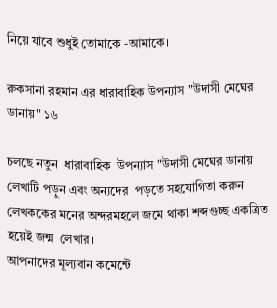নিয়ে যাবে শুধুই তোমাকে -আমাকে।

রুকসানা রহমান এর ধারাবাহিক উপন্যাস "উদাসী মেঘের ডানায়" ১৬

চলছে নতুন  ধারাবাহিক  উপন্যাস "উদাসী মেঘের ডানায়
লেখাটি পড়ুন এবং অন্যদের  পড়তে সহযোগিতা করুন  লেখককের মনের অন্দরমহলে জমে থাকা শব্দগুচ্ছ একত্রিত হয়েই জন্ম  লেখার।
আপনাদের মূল্যবান কমেন্টে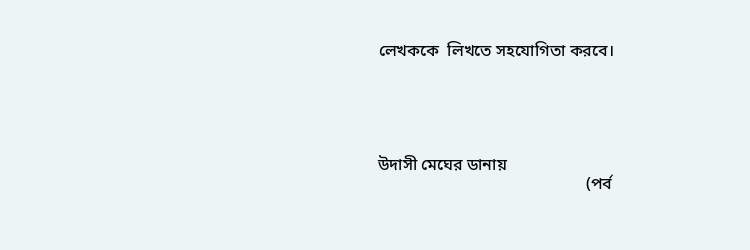লেখককে  লিখতে সহযোগিতা করবে।





উদাসী মেঘের ডানায়
                                                  (পর্ব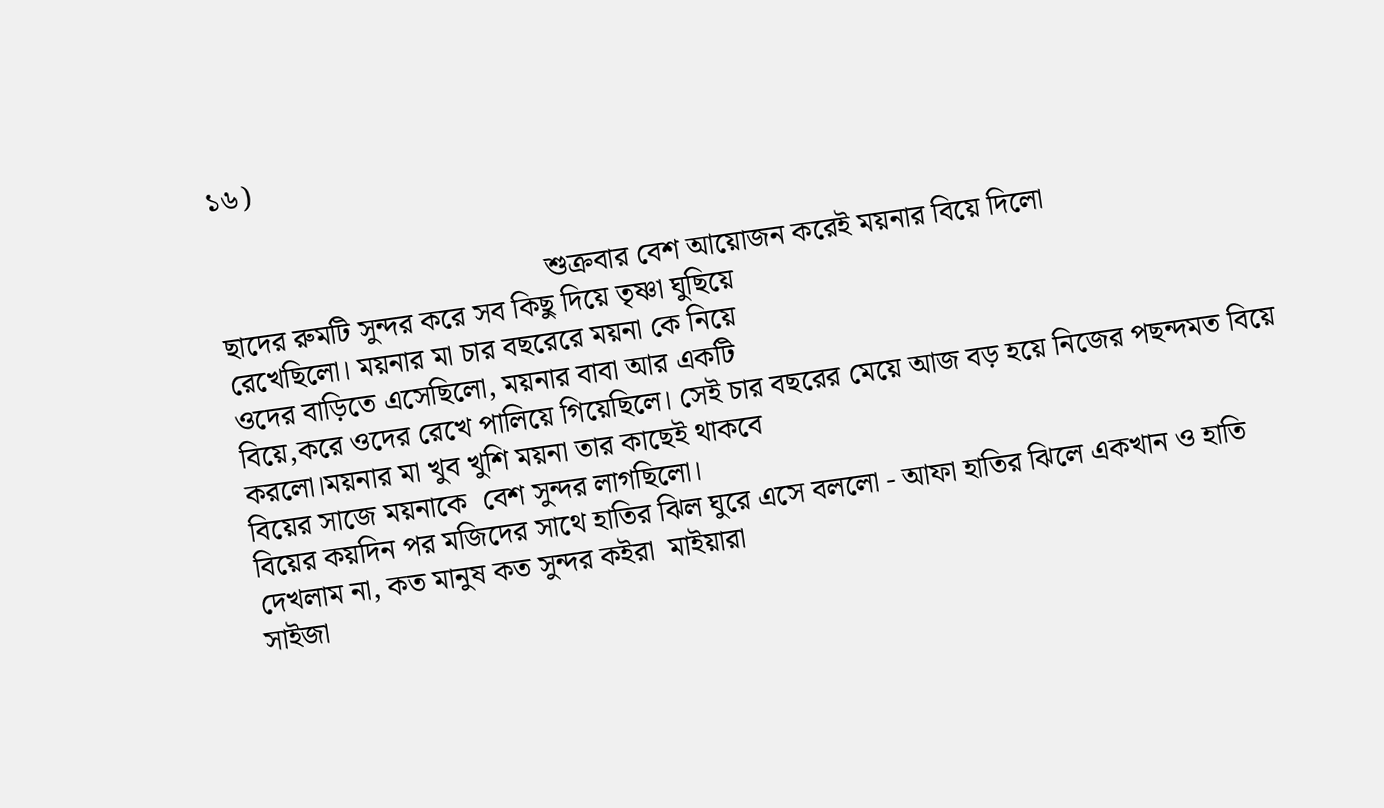১৬)


                                            শুক্রবার বেশ আয়োজন করেই ময়নার বিয়ে দিলো
ছাদের রুমটি সুন্দর করে সব কিছু দিয়ে তৃষ্ণা ঘুছিয়ে
রেখেছিলো। ময়নার মা চার বছরেরে ময়না কে নিয়ে
ওদের বাড়িতে এসেছিলো, ময়নার বাবা আর একটি
বিয়ে,করে ওদের রেখে পালিয়ে গিয়েছিলে। সেই চার বছরের মেয়ে আজ বড় হয়ে নিজের পছন্দমত বিয়ে
করলো।ময়নার মা খুব খুশি ময়না তার কাছেই থাকবে
বিয়ের সাজে ময়নাকে  বেশ সুন্দর লাগছিলো।
বিয়ের কয়দিন পর মজিদের সাথে হাতির ঝিল ঘুরে এসে বললো - আফা হাতির ঝিলে একখান ও হাতি
দেখলাম না, কত মানুষ কত সুন্দর কইরা  মাইয়ারা
সাইজা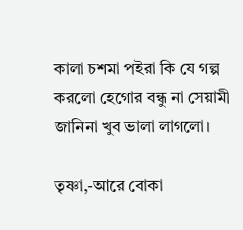কালা চশমা পইরা কি যে গল্প করলো হেগোর বন্ধু না সেয়ামী জানিনা খুব ভালা লাগলো।

তৃষ্ণা,-আরে বোকা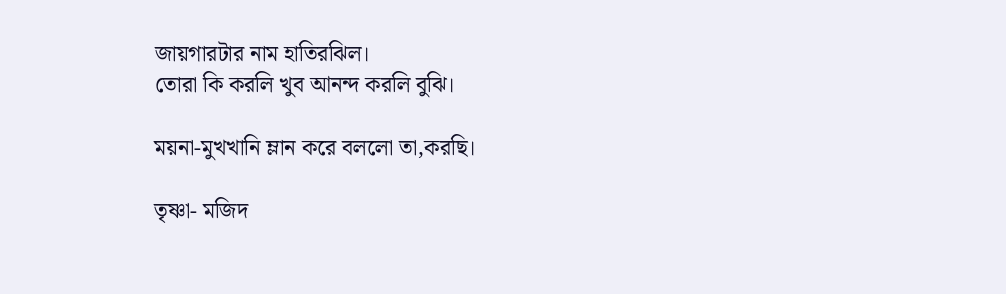জায়গারটার নাম হাতিরঝিল।
তোরা কি করলি খুব আনন্দ করলি বুঝি।

ময়না-মুখখানি ম্লান করে বললো তা,করছি।

তৃষ্ণা- মজিদ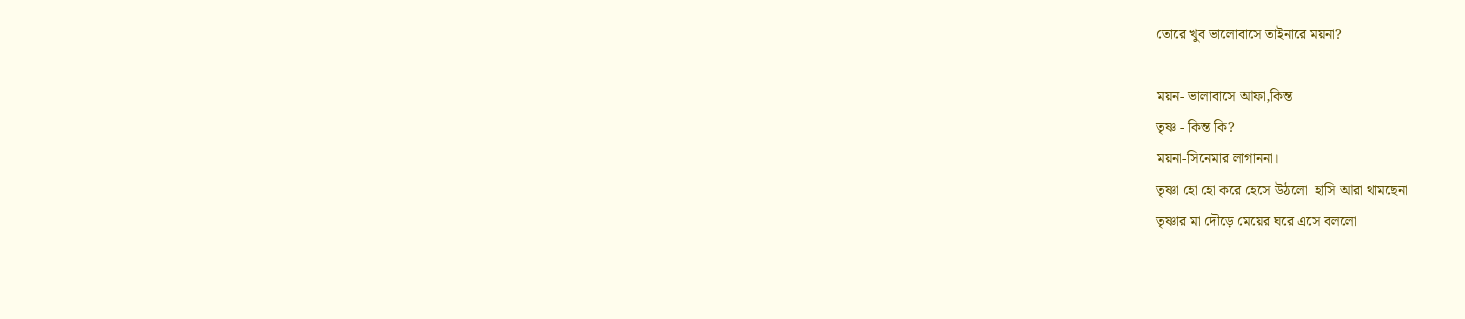তোরে খুব ভালোবাসে তাইনারে ময়না?

ময়ন- ভালাবাসে আফা,কিন্ত
তৃষ্ণ - কিন্ত কি?
ময়না-সিনেমার লাগাননা।
তৃষ্ণা হো হো করে হেসে উঠলো  হাসি আরা থামছেনা
তৃষ্ণার মা দৌড়ে মেয়ের ঘরে এসে বললো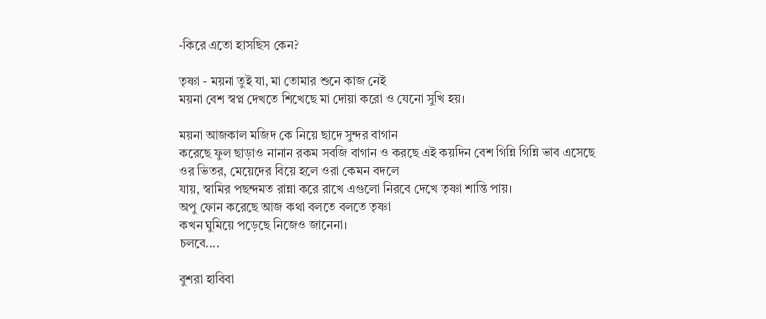-কিরে এতো হাসছিস কেন?

তৃষ্ণা - ময়না তুই যা, মা তোমার শুনে কাজ নেই
ময়না বেশ স্বপ্ন দেখতে শিখেছে মা দোয়া করো ও যেনো সুখি হয়।

ময়না আজকাল মজিদ কে নিয়ে ছাদে সুন্দর বাগান
করেছে ফুল ছাড়াও নানান রকম সবজি বাগান ও করছে এই কয়দিন বেশ গিন্নি গিন্নি ভাব এসেছে
ওর ভিতর, মেয়েদের বিয়ে হলে ওরা কেমন বদলে
যায়, স্বামির পছন্দমত রান্না করে রাখে এগুলো নিরবে দেখে তৃষ্ণা শান্তি পায়।
অপু ফোন করেছে আজ কথা বলতে বলতে তৃষ্ণা
কখন ঘুমিয়ে পড়েছে নিজেও জানেনা।
চলবে....

বুশরা হাবিবা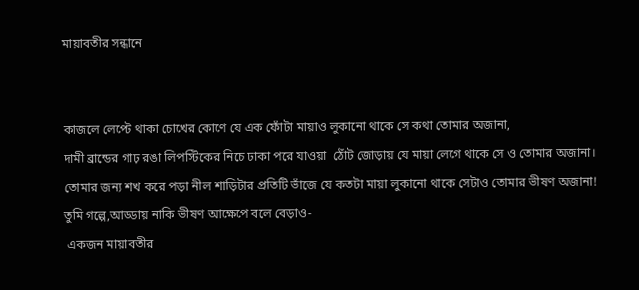মায়াবতীর সন্ধানে


কাজলে লেপ্টে থাকা চোখের কোণে যে এক ফোঁটা মায়াও লুকানো থাকে সে কথা তোমার অজানা,
দামী ব্রান্ডের গাঢ় রঙা লিপস্টিকের নিচে ঢাকা পরে যাওয়া  ঠোঁট জোড়ায় যে মায়া লেগে থাকে সে ও তোমার অজানা।
তোমার জন্য শখ করে পড়া নীল শাড়িটার প্রতিটি ভাঁজে যে কতটা মায়া লুকানো থাকে সেটাও তোমার ভীষণ অজানা!
তুমি গল্পে,আড্ডায় নাকি ভীষণ আক্ষেপে বলে বেড়াও-
 একজন মায়াবতীর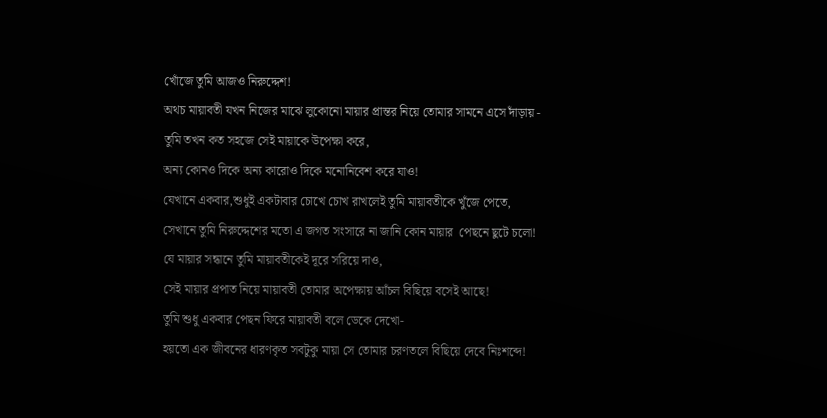খোঁজে তুমি আজও নিরুদ্দেশ!
অথচ মায়াবতী যখন নিজের মাঝে লুকোনো মায়ার প্রান্তর নিয়ে তোমার সামনে এসে দাঁড়ায় -
তুমি তখন কত সহজে সেই মায়াকে উপেক্ষা করে,
অন্য কোনও দিকে অন্য কারোও দিকে মনোনিবেশ করে যাও!
যেখানে একবার,শুধুই একটাবার চোখে চোখ রাখলেই তুমি মায়াবতীকে খুঁজে পেতে,
সেখানে তুমি নিরুদ্দেশের মতো এ জগত সংসারে না জানি কোন মায়ার  পেছনে ছুটে চলো!
যে মায়ার সন্ধানে তুমি মায়াবতীকেই দূরে সরিয়ে দাও,
সেই মায়ার প্রপাত নিয়ে মায়াবতী তোমার অপেক্ষায় আঁচল বিছিয়ে বসেই আছে!
তুমি শুধু একবার পেছন ফিরে মায়াবতী বলে ডেকে দেখো-
হয়তো এক জীবনের ধারণকৃত সবটুকু মায়া সে তোমার চরণতলে বিছিয়ে দেবে নিঃশব্দে!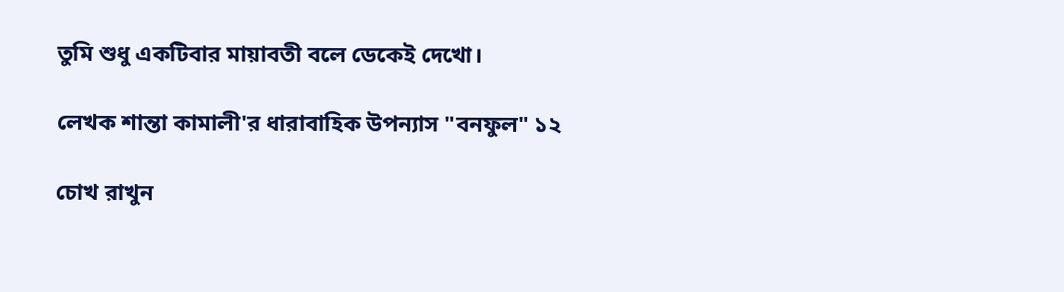তুমি শুধু একটিবার মায়াবতী বলে ডেকেই দেখো।

লেখক শান্তা কামালী'র ধারাবাহিক উপন্যাস "বনফুল" ১২

চোখ রাখুন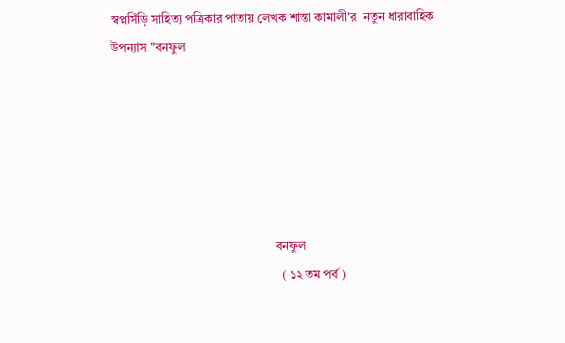স্বপ্নসিঁড়ি সাহিত্য পত্রিকার পাতায় লেখক শান্তা কামালী'র  নতুন ধারাবাহিক  উপন্যাস "বনফুল






                                                    বনফুল
                                                      ( ১২ তম পর্ব )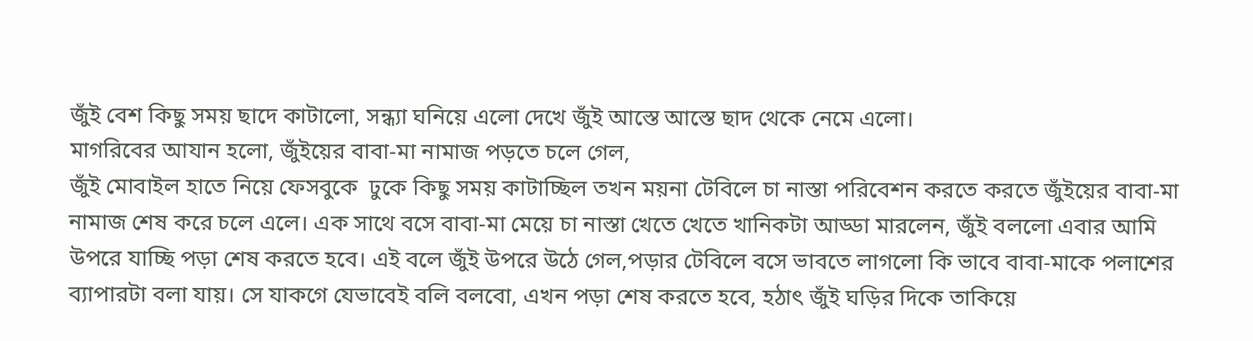জুঁই বেশ কিছু সময় ছাদে কাটালো, সন্ধ্যা ঘনিয়ে এলো দেখে জুঁই আস্তে আস্তে ছাদ থেকে নেমে এলো।
মাগরিবের আযান হলো, জুঁইয়ের বাবা-মা নামাজ পড়তে চলে গেল,
জুঁই মোবাইল হাতে নিয়ে ফেসবুকে  ঢুকে কিছু সময় কাটাচ্ছিল তখন ময়না টেবিলে চা নাস্তা পরিবেশন করতে করতে জুঁইয়ের বাবা-মা নামাজ শেষ করে চলে এলে। এক সাথে বসে বাবা-মা মেয়ে চা নাস্তা খেতে খেতে খানিকটা আড্ডা মারলেন, জুঁই বললো এবার আমি উপরে যাচ্ছি পড়া শেষ করতে হবে। এই বলে জুঁই উপরে উঠে গেল,পড়ার টেবিলে বসে ভাবতে লাগলো কি ভাবে বাবা-মাকে পলাশের ব্যাপারটা বলা যায়। সে যাকগে যেভাবেই বলি বলবো, এখন পড়া শেষ করতে হবে, হঠাৎ জুঁই ঘড়ির দিকে তাকিয়ে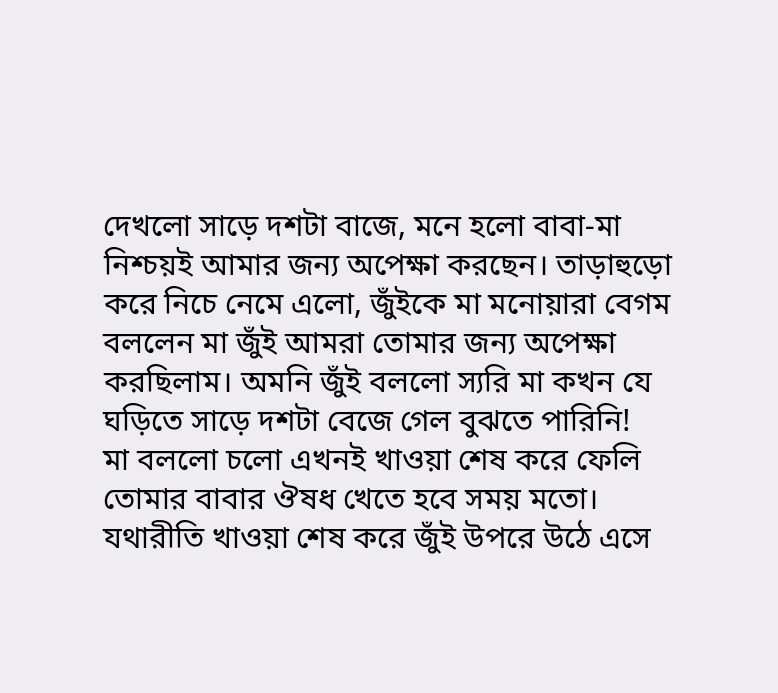দেখলো সাড়ে দশটা বাজে, মনে হলো বাবা-মা নিশ্চয়ই আমার জন্য অপেক্ষা করছেন। তাড়াহুড়ো করে নিচে নেমে এলো, জুঁইকে মা মনোয়ারা বেগম বললেন মা জুঁই আমরা তোমার জন্য অপেক্ষা করছিলাম। অমনি জুঁই বললো স্যরি মা কখন যে ঘড়িতে সাড়ে দশটা বেজে গেল বুঝতে পারিনি!
মা বললো চলো এখনই খাওয়া শেষ করে ফেলি তোমার বাবার ঔষধ খেতে হবে সময় মতো। যথারীতি খাওয়া শেষ করে জুঁই উপরে উঠে এসে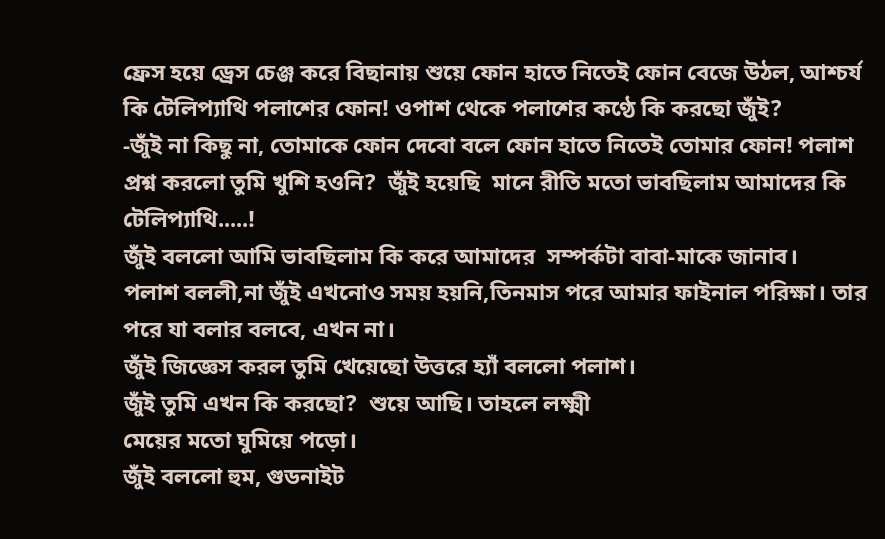ফ্রেস হয়ে ড্রেস চেঞ্জ করে বিছানায় শুয়ে ফোন হাতে নিতেই ফোন বেজে উঠল, আশ্চর্য কি টেলিপ্যাথি পলাশের ফোন! ওপাশ থেকে পলাশের কণ্ঠে কি করছো জুঁই?
-জুঁই না কিছু না, তোমাকে ফোন দেবো বলে ফোন হাতে নিতেই তোমার ফোন! পলাশ প্রশ্ন করলো তুমি খুশি হওনি?  জুঁই হয়েছি  মানে রীতি মতো ভাবছিলাম আমাদের কি টেলিপ্যাথি.....!
জুঁই বললো আমি ভাবছিলাম কি করে আমাদের  সম্পর্কটা বাবা-মাকে জানাব।
পলাশ বললী,না জুঁই এখনোও সময় হয়নি,তিনমাস পরে আমার ফাইনাল পরিক্ষা। তার পরে যা বলার বলবে, এখন না।
জুঁই জিজ্ঞেস করল তুমি খেয়েছো উত্তরে হ্যাঁ বললো পলাশ।
জুঁই তুমি এখন কি করছো?  শুয়ে আছি। তাহলে লক্ষ্মী
মেয়ের মতো ঘুমিয়ে পড়ো।
জুঁই বললো হুম, গুডনাইট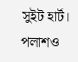সুইট হার্ট।
পলাশও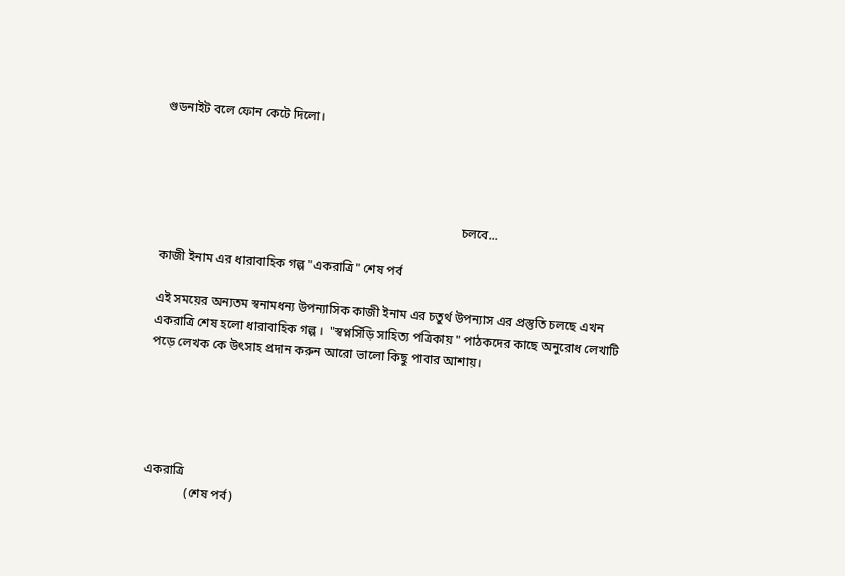গুডনাইট বলে ফোন কেটে দিলো।




                                                                                                চলবে...

কাজী ইনাম এর ধারাবাহিক গল্প "একরাত্রি" শেষ পর্ব

এই সময়ের অন্যতম স্বনামধন্য উপন্যাসিক কাজী ইনাম এর চতুর্থ উপন্যাস এর প্রস্তুতি চলছে এখন  একরাত্রি শেষ হলো ধারাবাহিক গল্প ।  "স্বপ্নসিঁড়ি সাহিত্য পত্রিকায় " পাঠকদের কাছে অনুরোধ লেখাটি পড়ে লেখক কে উৎসাহ প্রদান করুন আরো ভালো কিছু পাবার আশায়।





একরাত্রি
             (শেষ পর্ব)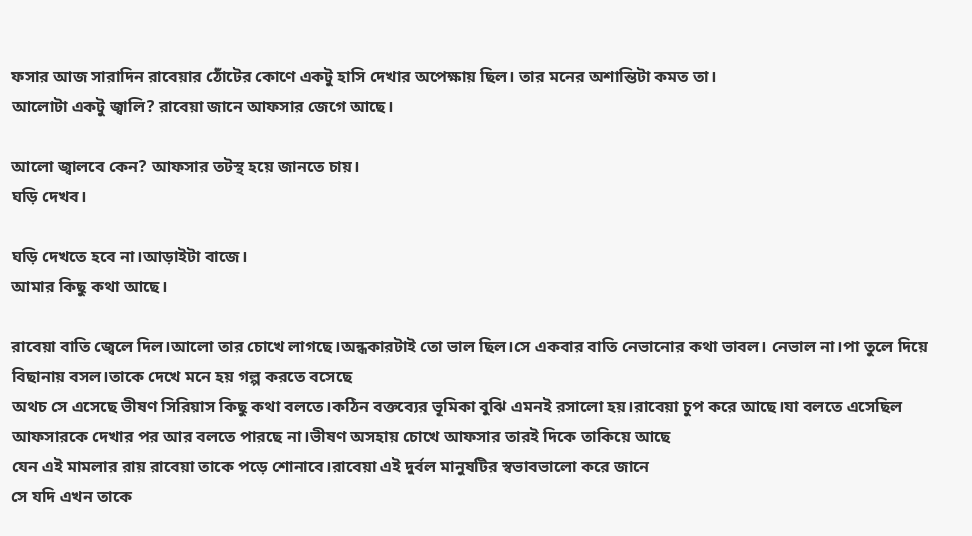ফসার আজ সারাদিন রাবেয়ার ঠোঁটের কোণে একটু হাসি দেখার অপেক্ষায় ছিল। তার মনের অশান্তিটা কমত তা।
আলোটা একটু জ্বালি? রাবেয়া জানে আফসার জেগে আছে।

আলো জ্বালবে কেন? আফসার তটস্থ হয়ে জানতে চায়।
ঘড়ি দেখব।

ঘড়ি দেখতে হবে না।আড়াইটা বাজে।
আমার কিছু কথা আছে।

রাবেয়া বাতি জ্বেলে দিল।আলো তার চোখে লাগছে।অন্ধকারটাই তো ভাল ছিল।সে একবার বাতি নেভানোর কথা ভাবল। নেভাল না।পা তুলে দিয়ে বিছানায় বসল।তাকে দেখে মনে হয় গল্প করতে বসেছে
অথচ সে এসেছে ভীষণ সিরিয়াস কিছু কথা বলতে।কঠিন বক্তব্যের ভূমিকা বুঝি এমনই রসালো হয়।রাবেয়া চুপ করে আছে।যা বলতে এসেছিল আফসারকে দেখার পর আর বলতে পারছে না।ভীষণ অসহায় চোখে আফসার তারই দিকে তাকিয়ে আছে
যেন এই মামলার রায় রাবেয়া তাকে পড়ে শোনাবে।রাবেয়া এই দুর্বল মানুষটির স্বভাবভালো করে জানে
সে যদি এখন তাকে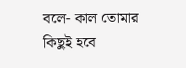বলে- কাল তোমার কিছুই হবে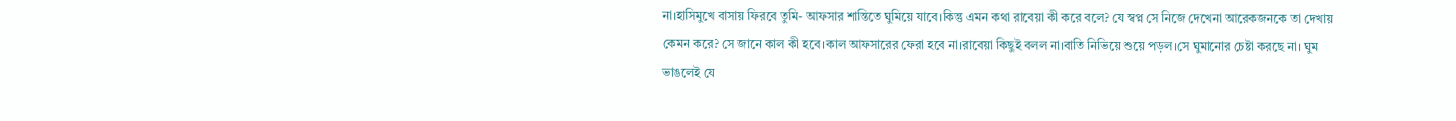না।হাসিমুখে বাসায় ফিরবে তুমি- আফসার শান্তিতে ঘুমিয়ে যাবে।কিন্তু এমন কথা রাবেয়া কী করে বলে? যে স্বপ্ন সে নিজে দেখেনা আরেকজনকে তা দেখায় কেমন করে? সে জানে কাল কী হবে।কাল আফসারের ফেরা হবে না।রাবেয়া কিছুই বলল না।বাতি নিভিয়ে শুয়ে পড়ল।সে ঘুমানোর চেষ্টা করছে না। ঘুম ভাঙলেই যে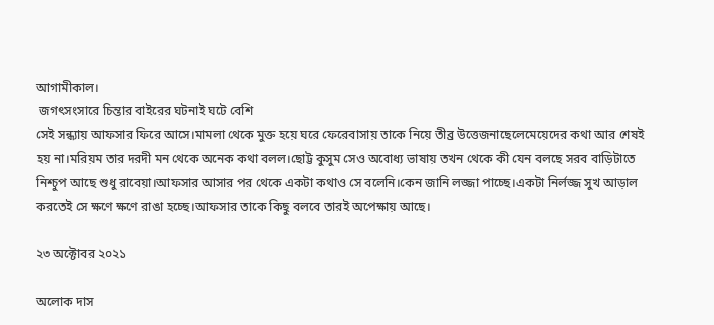আগামীকাল।
 জগৎসংসারে চিন্তার বাইরের ঘটনাই ঘটে বেশি
সেই সন্ধ্যায় আফসার ফিরে আসে।মামলা থেকে মুক্ত হয়ে ঘরে ফেরেবাসায় তাকে নিয়ে তীব্র উত্তেজনাছেলেমেয়েদের কথা আর শেষই
হয় না।মরিয়ম তার দরদী মন থেকে অনেক কথা বলল।ছোট্ট কুসুম সেও অবোধ্য ভাষায় তখন থেকে কী যেন বলছে সরব বাড়িটাতে নিশ্চুপ আছে শুধু রাবেয়া।আফসার আসার পর থেকে একটা কথাও সে বলেনি।কেন জানি লজ্জা পাচ্ছে।একটা নির্লজ্জ সুখ আড়াল করতেই সে ক্ষণে ক্ষণে রাঙা হচ্ছে।আফসার তাকে কিছু বলবে তারই অপেক্ষায় আছে।

২৩ অক্টোবর ২০২১

অলোক দাস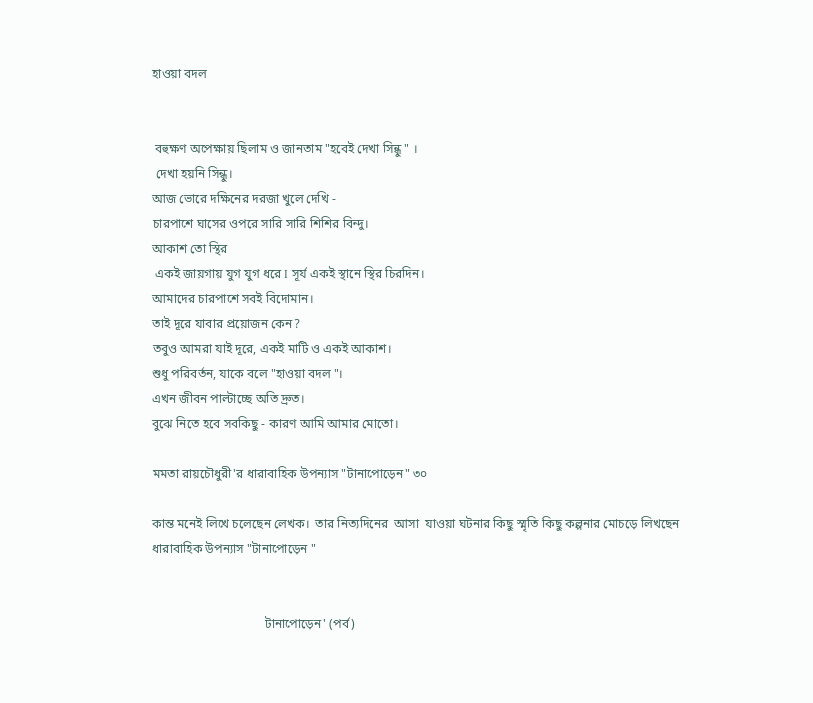হাওয়া বদল


 বহুক্ষণ অপেক্ষায় ছিলাম ও জানতাম "হবেই দেখা সিন্ধু " ।
 দেখা হয়নি সিন্ধু।
আজ ভোরে দক্ষিনের দরজা খুলে দেখি -
চারপাশে ঘাসের ওপরে সারি সারি শিশির বিন্দু।
আকাশ তো স্থির
 একই জায়গায় যুগ যুগ ধরে I সূর্য একই স্থানে স্থির চিরদিন।
আমাদের চারপাশে সবই বিদোমান।
তাই দূরে যাবার প্রয়োজন কেন?
তবুও আমরা যাই দূরে, একই মাটি ও একই আকাশ।
শুধু পরিবর্তন, যাকে বলে "হাওয়া বদল "।
এখন জীবন পাল্টাচ্ছে অতি দ্রুত।
বুঝে নিতে হবে সবকিছু - কারণ আমি আমার মোতো।

মমতা রায়চৌধুরী'র ধারাবাহিক উপন্যাস "টানাপোড়েন" ৩০

কান্ত মনেই লিখে চলেছেন লেখক।  তার নিত্যদিনের  আসা  যাওয়া ঘটনার কিছু স্মৃতি কিছু কল্পনার মোচড়ে লিখছেন ধারাবাহিক উপন্যাস "টানাপোড়েন "


                                    টানাপোড়েন' (পর্ব)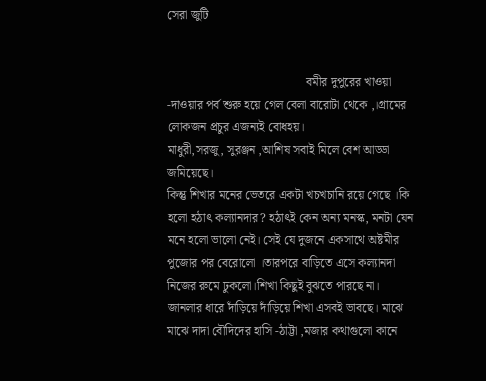সেরা জুটি


                                             বমীর দুপুরের খাওয়া -দাওয়ার পর্ব শুরু হয়ে গেল বেলা বারোটা থেকে ,।গ্রামের লোকজন প্রচুর এজন্যই বোধহয়।
মাধুরী,সরজু, সুরঞ্জন ,আশিষ সবাই মিলে বেশ আড্ডা জমিয়েছে।
কিন্তু শিখার মনের ভেতরে একটা খচখচানি রয়ে গেছে ।কি হলো হঠাৎ কল্যানদার? হঠাৎই কেন অন্য মনস্ক, মনটা যেন মনে হলো ভালো নেই। সেই যে দুজনে একসাথে অষ্টমীর পুজোর পর বেরোলো ।তারপরে বাড়িতে এসে কল্যানদা নিজের রুমে ঢুকলো।শিখা কিছুই বুঝতে পারছে না। জানলার ধারে দাঁড়িয়ে দাঁড়িয়ে শিখা এসবই ভাবছে। মাঝে মাঝে দাদা বৌদিদের হাসি -ঠাট্টা ,মজার কথাগুলো কানে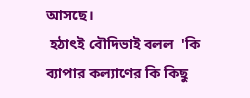আসছে।
 হঠাৎই বৌদিভাই বলল  'কি ব্যাপার কল্যাণের কি কিছু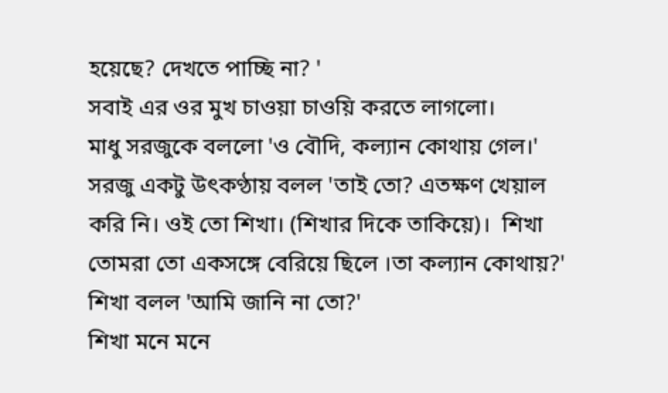হয়েছে? দেখতে পাচ্ছি না? '
সবাই এর ওর মুখ চাওয়া চাওয়ি করতে লাগলো।
মাধু সরজুকে বললো 'ও বৌদি, কল্যান কোথায় গেল।'
সরজু একটু উৎকণ্ঠায় বলল 'তাই তো? এতক্ষণ খেয়াল করি নি। ওই তো শিখা। (শিখার দিকে তাকিয়ে)।  শিখা তোমরা তো একসঙ্গে বেরিয়ে ছিলে ।তা কল্যান কো‌থায়?'
শিখা বলল 'আমি জানি না তো?'
শিখা মনে মনে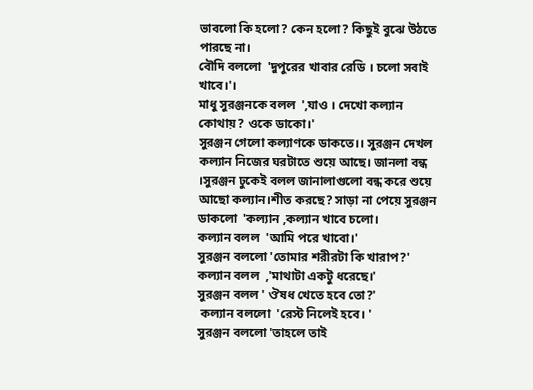ভাবলো কি হলো? কেন হলো? কিছুই বুঝে উঠতে পারছে না।
বৌদি বললো  'দুপুরের খাবার রেডি । চলো সবাই খাবে।'।
মাধু সুরঞ্জনকে বলল  ',যাও । দেখো কল্যান কোথায়? ওকে ডাকো।'
সুরঞ্জন গেলো কল্যাণকে ডাকতে।। সুরঞ্জন দেখল কল্যান নিজের ঘরটাতে শুয়ে আছে। জানলা বন্ধ ।সুরঞ্জন ঢুকেই বলল জানালাগুলো বন্ধ করে শুয়ে আছো কল্যান।শীত করছে? সাড়া না পেয়ে সুরঞ্জন ডাকলো  'কল্যান ,কল্যান খাবে চলো।
কল্যান বলল  'আমি পরে খাবো।'
সুরঞ্জন বললো 'তোমার শরীরটা কি খারাপ?'
কল্যান বলল  ,'মাথাটা একটু ধরেছে।'
সুরঞ্জন বলল ' ঔষধ খেতে হবে তো?'
 কল্যান বললো  'রেস্ট নিলেই হবে। '
সুরঞ্জন বললো 'তাহলে তাই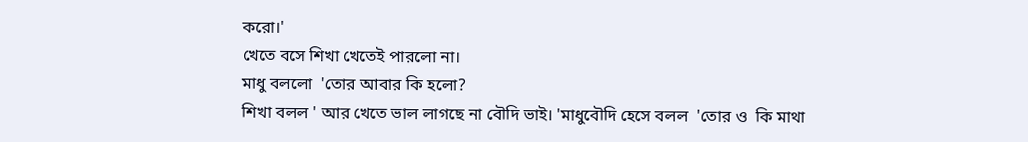করো।'
খেতে বসে শিখা খেতেই পারলো না।
মাধু বললো  'তোর আবার কি হলো?
শিখা বলল ' আর খেতে ভাল লাগছে না বৌদি ভাই। 'মাধুবৌদি হেসে বলল  'তোর ও  কি মাথা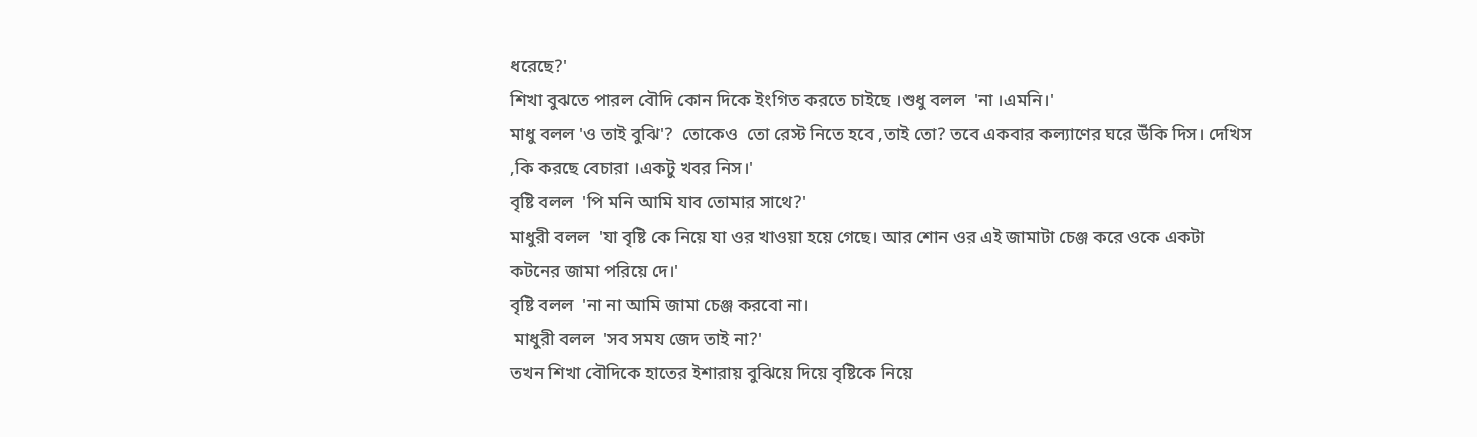ধরেছে?'
শিখা বুঝতে পারল বৌদি কোন দিকে ইংগিত করতে চাইছে ।শুধু বলল  'না ।এমনি।'
মাধু বলল 'ও তাই বুঝি'?  তোকেও  তো রেস্ট নিতে হবে ,তাই তো? তবে একবার কল্যাণের ঘরে উঁকি দিস। দেখিস ,কি করছে বেচারা ।একটু খবর নিস।'
বৃষ্টি বলল  'পি মনি আমি যাব তোমার সাথে?'
মাধুরী বলল  'যা বৃষ্টি কে নিয়ে যা ওর খাওয়া হয়ে গেছে। আর শোন ওর এই জামাটা চেঞ্জ করে ওকে একটা কটনের জামা পরিয়ে দে।'
বৃষ্টি বলল  'না না আমি জামা চেঞ্জ করবো না।
 মাধুরী বলল  'সব সময জেদ তাই না?'
তখন শিখা বৌদিকে হাতের ইশারায় বুঝিয়ে দিয়ে বৃষ্টিকে নিয়ে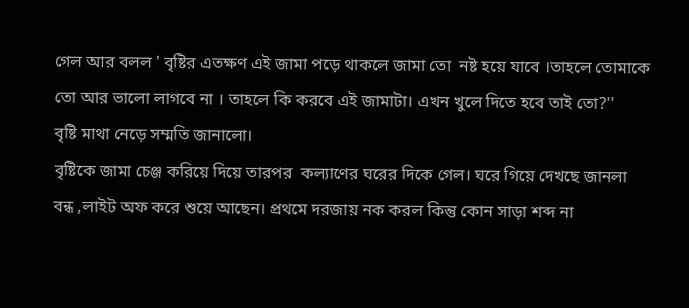গেল আর বলল ' বৃষ্টির এতক্ষণ এই জামা পড়ে থাকলে জামা তো  নষ্ট হয়ে যাবে ।তাহলে তোমাকে তো আর ভালো লাগবে না । তাহলে কি করবে এই জামাটা। এখন খুলে দিতে হবে তাই তো?''
বৃষ্টি মাথা নেড়ে সম্মতি জানালো।
বৃষ্টিকে জামা চেঞ্জ করিয়ে দিয়ে তারপর  কল্যাণের ঘরের দিকে গেল। ঘরে গিয়ে দেখছে জানলা বন্ধ ,লাইট অফ করে শুয়ে আছেন। প্রথমে দরজায় নক করল কিন্তু কোন সাড়া শব্দ না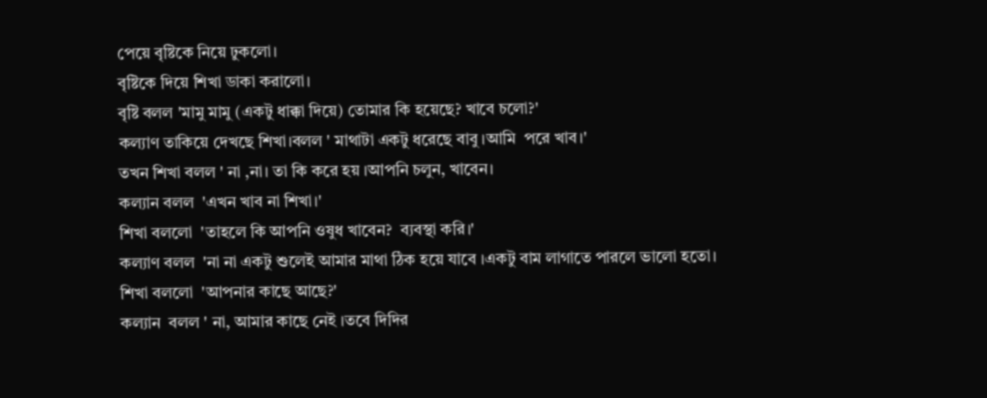পেয়ে বৃষ্টিকে নিয়ে ঢুকলো।
বৃষ্টিকে দিয়ে শিখা ডাকা করালো।
বৃষ্টি বলল 'মামু মামু (একটু ধাক্কা দিয়ে) তোমার কি হয়েছে? খাবে চলো?'
কল্যাণ তাকিয়ে দেখছে শিখা।বলল ' মাথাটা একটু ধরেছে বাবু ।আমি  পরে খাব।'
তখন শিখা বলল ' না ,না। তা কি করে হয় ।আপনি চলুন, খাবেন।
কল্যান বলল  'এখন খাব না শিখা।'
শিখা বললো  'তাহলে কি আপনি ওষুধ খাবেন?  ব্যবস্থা করি।'
কল্যাণ বলল  'না না একটু শুলেই আমার মাথা ঠিক হয়ে যাবে ।একটু বাম লাগাতে পারলে ভালো হতো।
শিখা বললো  'আপনার কাছে আছে?'
কল্যান  বলল ' না, আমার কাছে নেই ।তবে দিদির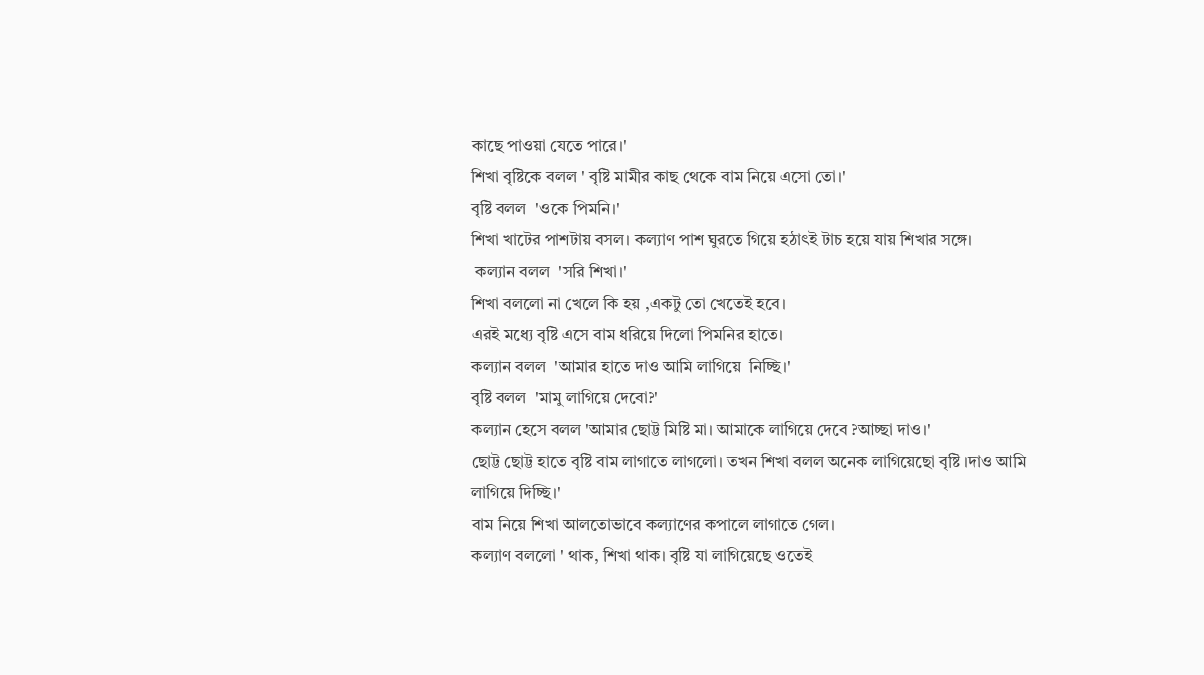কাছে পাওয়া যেতে পারে।'
শিখা বৃষ্টিকে বলল ' বৃষ্টি মামীর কাছ থেকে বাম‌ নিয়ে এসো তো।'
বৃষ্টি বলল  'ওকে পিমনি।'
শিখা খাটের পাশটায় বসল। কল্যাণ পাশ ঘুরতে গিয়ে হঠাৎই টাচ হয়ে যায় শিখার সঙ্গে।
 কল্যান বলল  'সরি শিখা।'
শিখা বললো না খেলে কি হয় ,একটু তো খেতেই হবে।
এরই মধ্যে বৃষ্টি এসে বাম ধরিয়ে দিলো পিমনির হাতে।
কল্যান বলল  'আমার হাতে দাও আমি লাগিয়ে  নিচ্ছি।'
বৃষ্টি বলল  'মামু লাগিয়ে দেবো?'
কল্যান হেসে বলল 'আমার ছোট্ট মিষ্টি মা। আমাকে লাগিয়ে দেবে ?আচ্ছা দাও।'
ছোট্ট ছোট্ট হাতে বৃষ্টি বাম লাগাতে লাগলো। তখন শিখা বলল অনেক লাগিয়েছো বৃষ্টি ।দাও আমি লাগিয়ে দিচ্ছি।'
বাম নিয়ে শিখা আলতোভাবে কল্যাণের কপালে লাগাতে গেল। ‌
কল্যাণ বললো ' থাক, শিখা থাক। বৃষ্টি যা লাগিয়েছে ওতেই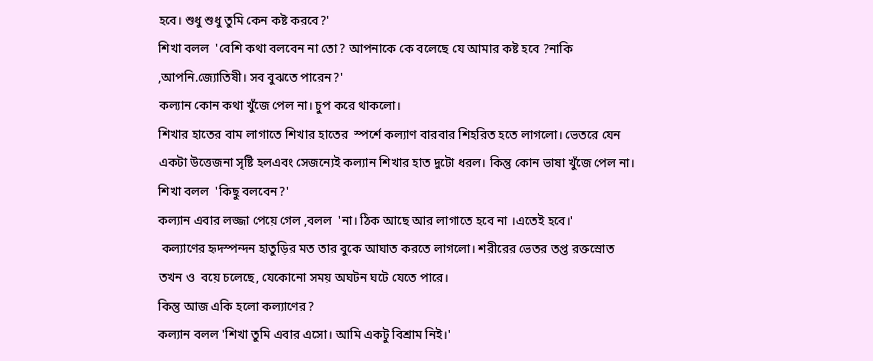হবে। শুধু শুধু তুমি কেন কষ্ট করবে?'
শিখা বলল  'বেশি কথা বলবেন না তো? আপনাকে কে বলেছে যে আমার কষ্ট হবে‌ ?নাকি ,আপনি.জ্যোতিষী। সব বুঝতে পারেন?'
কল্যান কোন কথা খুঁজে পেল না। চুপ করে থাকলো।
শিখার হাতের বাম লাগাতে শিখার হাতের  স্পর্শে কল্যাণ বারবার শিহরিত হতে লাগলো। ভেতরে যেন একটা উত্তেজনা সৃষ্টি হলএবং সেজন্যেই কল্যান শিখার হাত দুটো ধরল। কিন্তু কোন ভাষা খুঁজে পেল না।
শিখা বলল  'কিছু বলবেন?'
কল্যান এবার লজ্জা পেয়ে গেল ,বলল  'না। ঠিক আছে আর লাগাতে হবে না ।এতেই হবে।'
 কল্যাণের হৃদস্পন্দন হাতুড়ির মত তার বুকে আঘাত করতে লাগলো। শরীরের ভেতর তপ্ত রক্তস্রোত তখন ও  বয়ে চলেছে, যেকোনো সময় অঘটন ঘটে যেতে পারে।
কিন্তু আজ একি হলো কল্যাণের?
কল্যান বলল 'শিখা তুমি এবার এসো। আমি একটু বিশ্রাম নিই।'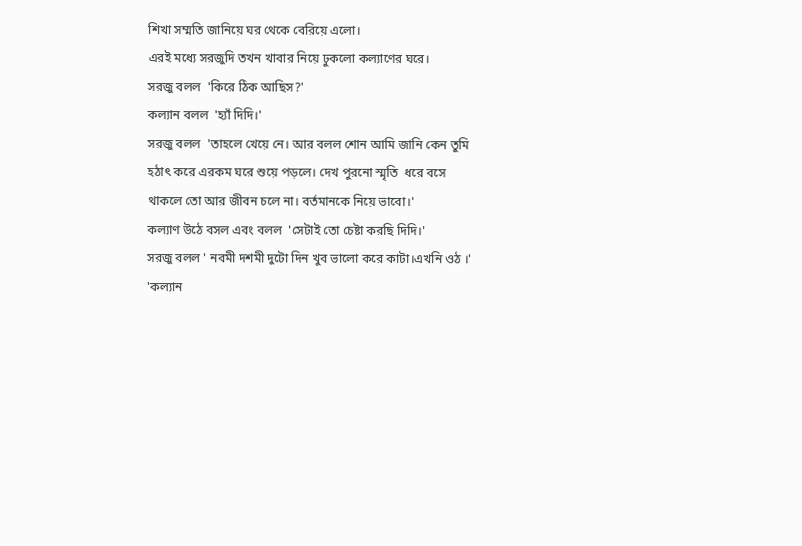শিখা সম্মতি জানিয়ে ঘর থেকে বেরিয়ে এলো।
এরই মধ্যে সরজুদি তখন খাবার নিয়ে ঢুকলো কল্যাণের ঘরে।
সরজু বলল  'কিরে ঠিক আছিস?'
কল্যান বলল  'হ্যাঁ দিদি।'
সরজু বলল  'তাহলে খেয়ে নে। আর বলল শোন আমি জানি কেন তুমি হঠাৎ করে এরকম ঘরে শুয়ে পড়লে। দেখ পুরনো স্মৃতি  ধরে বসে থাকলে তো আর জীবন চলে না। বর্তমানকে নিয়ে ভাবো।'
কল্যাণ উঠে বসল এবং বলল  'সেটাই তো চেষ্টা করছি দিদি।'
সরজু বলল ' নবমী দশমী দুটো দিন খুব ভালো করে কাটা।এখনি ওঠ ।'
'কল্যান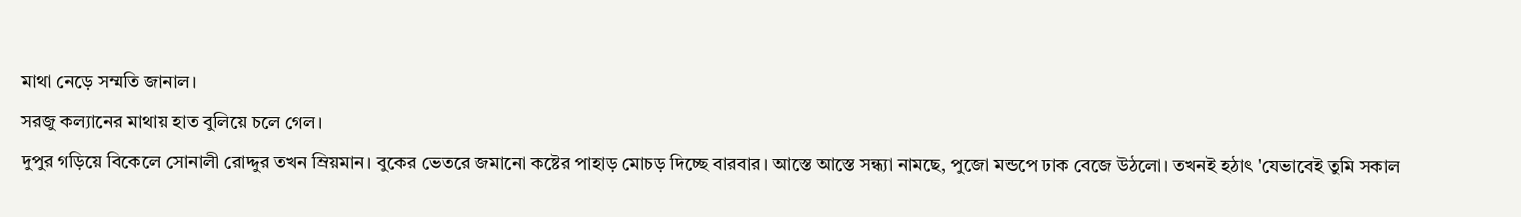মাথা নেড়ে সম্মতি জানাল।
সরজু কল্যানের মাথায় হাত বুলিয়ে চলে গেল।
দুপুর গড়িয়ে বিকেলে সোনালী রোদ্দুর তখন ম্রিয়মান। বুকের ভেতরে জমানো কষ্টের পাহাড় মোচড় দিচ্ছে বারবার। আস্তে আস্তে সন্ধ্যা নামছে, পুজো মন্ডপে ঢাক বেজে উঠলো। তখনই হঠাৎ 'যেভাবেই তুমি সকাল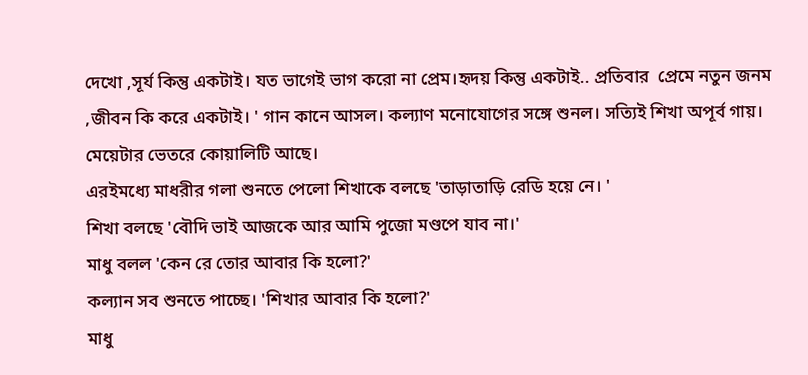দেখো ,সূর্য কিন্তু একটাই। যত ভাগেই ভাগ করো না প্রেম।হৃদয় কিন্তু একটাই.. প্রতিবার  প্রেমে নতুন জনম ,জীবন কি করে একটাই। ' গান কানে আসল। কল্যাণ মনোযোগের সঙ্গে শুনল। সত্যিই শিখা অপূর্ব ‌গায়।
মেয়েটার ভেতরে কোয়ালিটি আছে।
এরইমধ্যে মাধরীর গলা শুনতে পেলো শিখাকে বলছে 'তাড়াতাড়ি রেডি হয়ে নে। '
শিখা বলছে 'বৌদি ভাই আজকে আর আমি পুজো মণ্ডপে যাব না।'
মাধু বলল 'কেন রে তোর আবার কি হলো?'
কল্যান সব শুনতে পাচ্ছে। 'শিখার আবার কি হলো?'
মাধু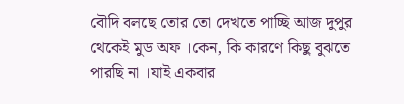বৌদি বলছে তোর তো দেখতে পাচ্ছি আজ দুপুর থেকেই মুড অফ ।কেন, কি কারণে কিছু বুঝতে পারছি না ।যাই একবার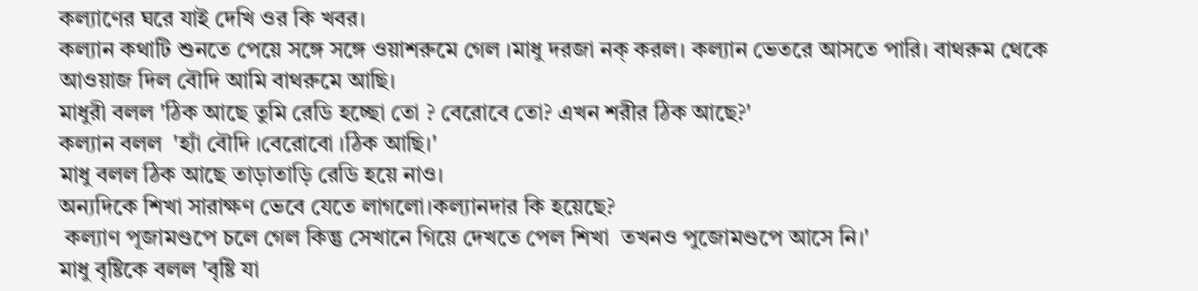কল্যাণের ঘরে যাই দেখি ওর কি খবর।
কল্যান কথাটি শুনতে পেয়ে সঙ্গে সঙ্গে ওয়াশরুমে গেল ।মাধু দরজা নক্ করল। কল্যান ভেতরে আসতে পারি। বাথরুম থেকে আওয়াজ দিল বৌদি আমি বাথরুমে আছি।
মাধুরী বলল 'ঠিক আছে তুমি রেডি হচ্ছো তো ? বেরোবে তো? এখন শরীর ঠিক আছে?'
কল্যান বলল  'হ্যাঁ বৌদি ।বেরোবো ।ঠিক আছি।'
মাধু বলল ঠিক আছে তাড়াতাড়ি রেডি হয়ে নাও।
অন্যদিকে শিখা সারাক্ষণ ভেবে যেতে লাগলো।কল্যানদার কি হয়েছে?
 কল্যাণ পূজামণ্ডপে চলে গেল কিন্তু সেখানে গিয়ে দেখতে পেল শিখা  তখনও পুজোমণ্ডপে আসে নি।'
মাধু বৃষ্টিকে বলল 'বৃষ্টি যা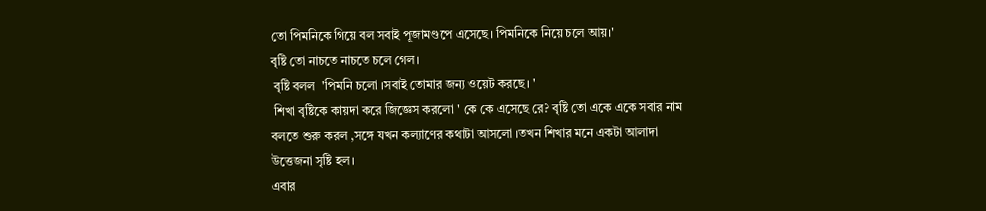তো পিমনিকে গিয়ে বল সবাই পূজামণ্ডপে এসেছে। পিমনিকে নিয়ে চলে আয়।'
বৃষ্টি তো নাচতে নাচতে চলে গেল।
 বৃষ্টি বলল  'পিমনি চলো ।সবাই তোমার জন্য ওয়েট করছে। '
 শিখা বৃষ্টিকে কায়দা করে জিজ্ঞেস করলো ' কে কে এসেছে রে? বৃষ্টি তো একে একে সবার নাম বলতে শুরু করল ,সঙ্গে যখন কল্যাণের কথাটা আসলো ।তখন শিখার মনে একটা আলাদা উত্তেজনা সৃষ্টি হল।
এবার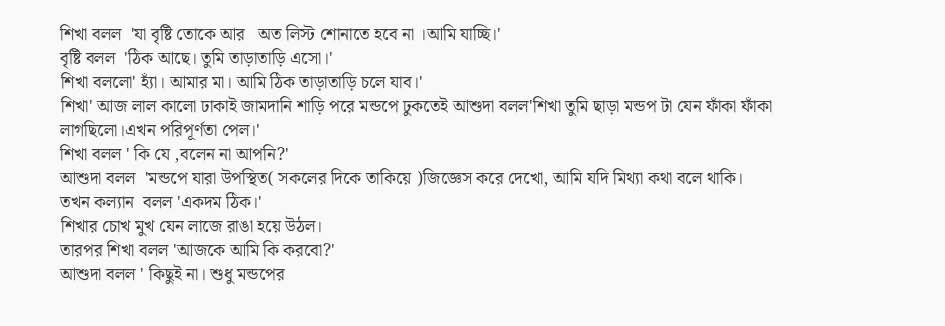শিখা বলল  'যা বৃষ্টি তোকে আর   অত লিস্ট শোনাতে হবে না ।আমি যাচ্ছি।'
বৃষ্টি বলল  'ঠিক আছে। তুমি তাড়াতাড়ি এসো।'
শিখা বললো' হ্যাঁ। আমার মা। আমি ঠিক তাড়াতাড়ি চলে যাব।'
শিখা' আজ লাল কালো ঢাকাই জামদানি শাড়ি পরে মন্ডপে ঢুকতেই আশুদা বলল'শিখা তুমি ছাড়া মন্ডপ টা যেন ফাঁকা ফাঁকা লাগছিলো।এখন পরিপূর্ণতা পেল।'
শিখা বলল ' কি যে ,বলেন না আপনি?'
আশুদা বলল  'মন্ডপে যারা উপস্থিত( সকলের দিকে তাকিয়ে )জিজ্ঞেস করে দেখো, আমি যদি মিথ্যা কথা বলে থাকি।
তখন কল্যান  বলল 'একদম ঠিক।'
শিখার চোখ মুখ যেন লাজে রাঙা হয়ে উঠল।
তারপর শিখা বলল 'আজকে আমি কি করবো?'
আশুদা বলল ' কিছুই না। শুধু মন্ডপের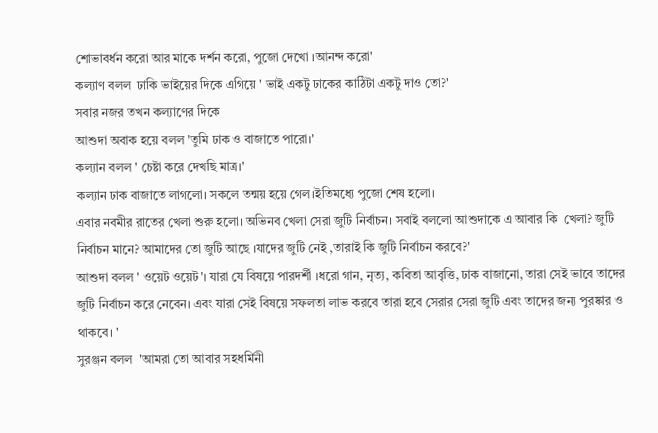শোভাবর্ধন করো আর মাকে দর্শন করো, পুজো দেখো ।আনন্দ করো'
কল্যাণ বলল  ঢাকি ভাইয়ের দিকে এগিয়ে ' ভাই একটু ঢাকের কাঠিটা একটু দাও তো?'
সবার নজর তখন কল্যাণের দিকে
আশুদা অবাক হয়ে বলল 'তুমি ঢাক ও বাজাতে পারো।'
কল্যান বলল ' চেষ্টা করে দেখছি মাত্র।'
কল্যান ঢাক বাজাতে লাগলো। সকলে তন্ময় হয়ে গেল।ইতিমধ্যে পুজো শেষ হলো।
এবার নবমীর রাতের খেলা শুরু হলো। অভিনব খেলা সেরা জুটি নির্বাচন। সবাই বললো আশুদাকে এ আবার কি  খেলা? জুটি নির্বাচন মানে? আমাদের তো জুটি আছে ।যাদের জুটি নেই ,তারাই কি জুটি নির্বাচন করবে?'
আশুদা বলল ' ওয়েট ওয়েট'। যারা যে বিষয়ে পারদর্শী ।ধরো গান, নৃত্য, কবিতা আবৃত্তি, ঢাক বাজানো, তারা সেই ভাবে তাদের জুটি নির্বাচন করে নেবেন। এবং যারা সেই বিষয়ে সফলতা লাভ করবে তারা হবে সেরার সেরা জুটি এবং তাদের জন্য পুরষ্কার ও থাকবে। '
সুরঞ্জন বলল  'আমরা তো আবার সহধর্মিনী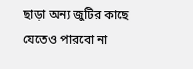ছাড়া অন্য জুটির কাছে যেতেও পারবো না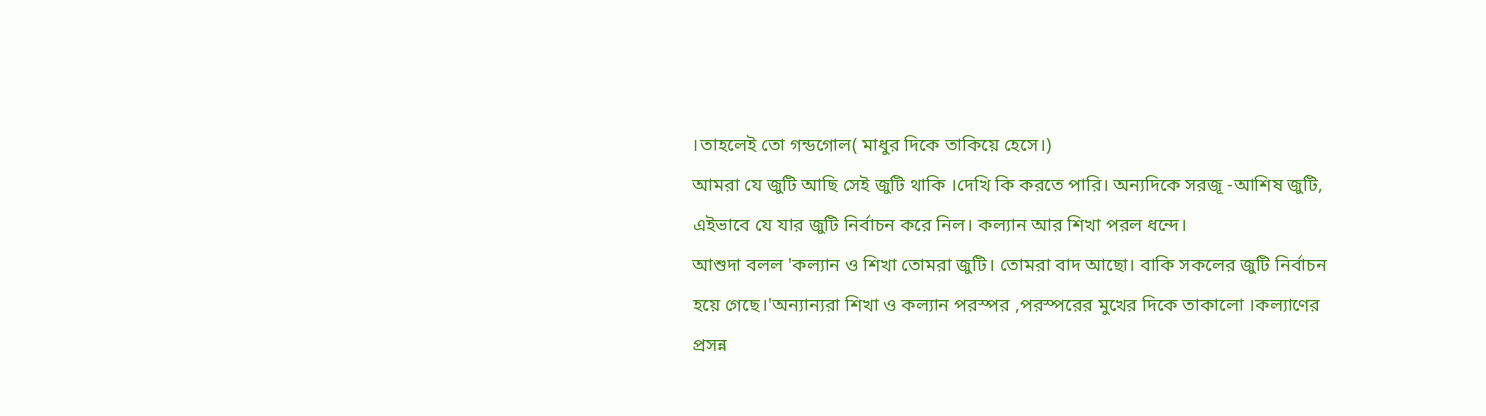।তাহলেই তো গন্ডগোল( মাধুর দিকে তাকিয়ে হেসে।)
আমরা যে জুটি আছি সেই জুটি থাকি ।দেখি কি করতে পারি। অন্যদিকে সরজূ -আশিষ জুটি, এইভাবে যে যার জুটি নির্বাচন করে নিল। কল্যান আর শিখা পরল ধন্দে।
আশুদা বলল 'কল্যান ও শিখা তোমরা জুটি। তোমরা বাদ আছো। বাকি সকলের জুটি নির্বাচন হয়ে গেছে।'অন্যান্যরা শিখা ও কল্যান পরস্পর ,পরস্পরের মুখের দিকে তাকালো ।কল্যাণের প্রসন্ন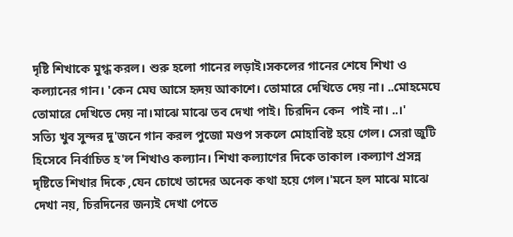দৃষ্টি শিখাকে মুগ্ধ করল। শুরু হলো গানের লড়াই।সকলের গানের শেষে শিখা ও কল্যানের গান। 'কেন মেঘ আসে হৃদয় আকাশে। তোমারে দেখিতে দেয় না। ..মোহমেঘে তোমারে দেখিতে দেয় না।মাঝে মাঝে তব দেখা পাই। চিরদিন কেন  পাই না। ..।'
সত্যি খুব সুন্দর দু'জনে গান করল পুজো মণ্ডপ সকলে মোহাবিষ্ট হয়ে গেল। সেরা জুটি হিসেবে নির্বাচিত হ'ল শিখাও কল্যান। শিখা কল্যাণের দিকে তাকাল ।কল্যাণ প্রসন্ন দৃষ্টিতে শিখার দিকে ,যেন চোখে তাদের অনেক কথা হয়ে গেল।'মনে হল মাঝে মাঝে দেখা নয়, চিরদিনের জন্যই দেখা পেতে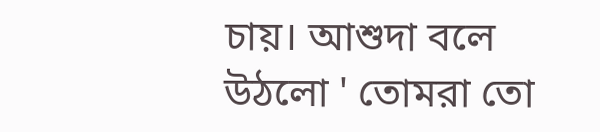চায়। আশুদা বলে উঠলো ' তোমরা তো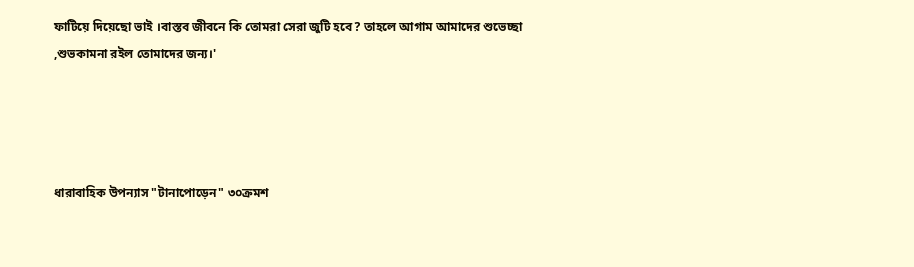ফাটিয়ে দিয়েছো ভাই ।বাস্তব জীবনে কি তোমরা সেরা জুটি হবে? তাহলে আগাম আমাদের শুভেচ্ছা ,শুভকামনা রইল তোমাদের জন্য।'




ধারাবাহিক উপন্যাস "টানাপোড়েন" ৩০ক্রমশ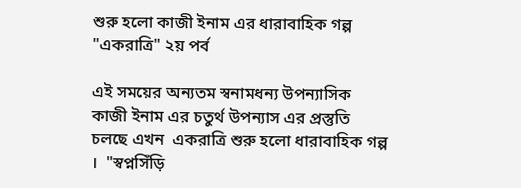শুরু হলো কাজী ইনাম এর ধারাবাহিক গল্প "একরাত্রি" ২য় পর্ব

এই সময়ের অন্যতম স্বনামধন্য উপন্যাসিক কাজী ইনাম এর চতুর্থ উপন্যাস এর প্রস্তুতি চলছে এখন  একরাত্রি শুরু হলো ধারাবাহিক গল্প ।  "স্বপ্নসিঁড়ি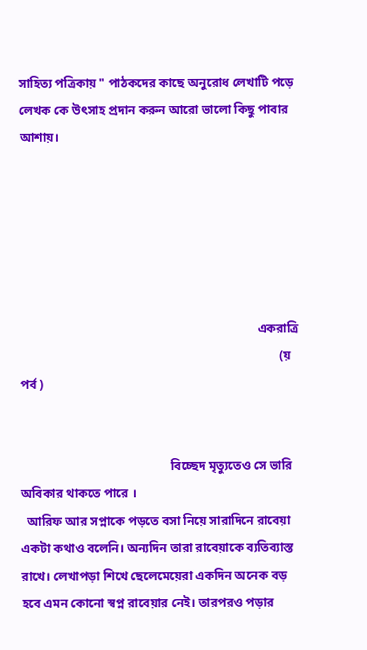সাহিত্য পত্রিকায় " পাঠকদের কাছে অনুরোধ লেখাটি পড়ে লেখক কে উৎসাহ প্রদান করুন আরো ভালো কিছু পাবার আশায়।






                                                                            একরাত্রি
                                                                                   (য় পর্ব )


                                                বিচ্ছেদ মৃত্যুতেও সে ভারি অবিকার থাকতে পারে ।
  আরিফ আর সপ্নাকে পড়তে বসা নিয়ে সারাদিনে রাবেয়া একটা কথাও বলেনি। অন্যদিন তারা রাবেয়াকে ব্যতিব্যাস্ত রাখে। লেখাপড়া শিখে ছেলেমেয়েরা একদিন অনেক বড় হবে এমন কোনো স্বপ্ন রাবেয়ার নেই। তারপরও পড়ার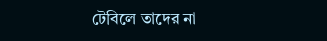টেবিলে তাদের না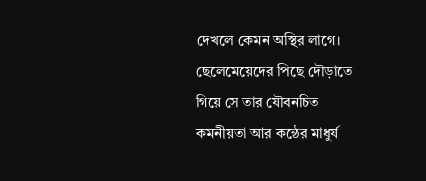দেখলে কেমন অস্থির লাগে। ছেলেমেয়েদের পিছে দৌড়াতে গিয়ে সে তার যৌবনচিত কমনীয়তা আর কন্ঠের মাধুর্য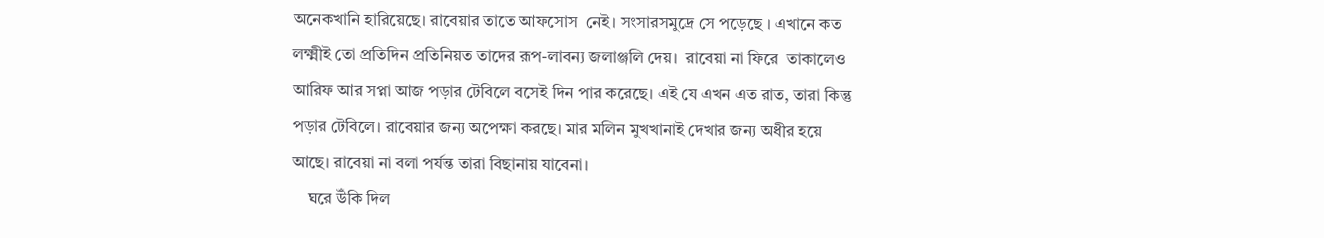অনেকখানি হারিয়েছে। রাবেয়ার তাতে আফসোস  নেই। সংসারসমুদ্রে সে পড়েছে । এখানে কত লক্ষ্মীই তো প্রতিদিন প্রতিনিয়ত তাদের রূপ-লাবন্য জলাঞ্জলি দেয়।  রাবেয়া না ফিরে  তাকালেও আরিফ আর সপ্না আজ পড়ার টেবিলে বসেই দিন পার করেছে। এই যে এখন এত রাত, তারা কিন্তু পড়ার টেবিলে। রাবেয়ার জন্য অপেক্ষা করছে। মার মলিন মুখখানাই দেখার জন্য অধীর হয়ে আছে। রাবেয়া না বলা পর্যন্ত তারা বিছানায় যাবেনা।
    ঘরে উঁকি দিল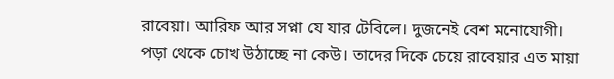রাবেয়া। আরিফ আর সপ্না যে যার টেবিলে। দুজনেই বেশ মনোযোগী। পড়া থেকে চোখ উঠাচ্ছে না কেউ। তাদের দিকে চেয়ে রাবেয়ার এত মায়া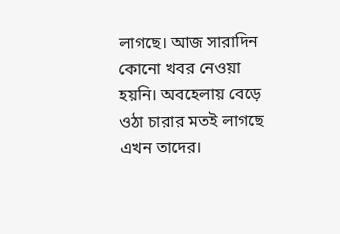লাগছে। আজ সারাদিন কোনো খবর নেওয়া হয়নি। অবহেলায় বেড়ে ওঠা চারার মতই লাগছে এখন তাদের।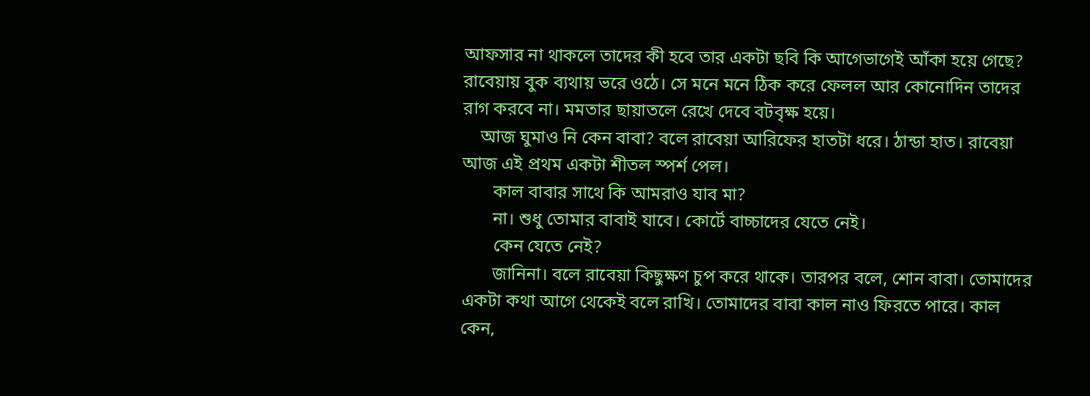আফসার না থাকলে তাদের কী হবে তার একটা ছবি কি আগেভাগেই আঁকা হয়ে গেছে? রাবেয়ায় বুক ব্যথায় ভরে ওঠে। সে মনে মনে ঠিক করে ফেলল আর কোনোদিন তাদের রাগ করবে না। মমতার ছায়াতলে রেখে দেবে বটবৃক্ষ হয়ে।
    আজ ঘুমাও নি কেন বাবা? বলে রাবেয়া আরিফের হাতটা ধরে। ঠান্ডা হাত। রাবেয়া আজ এই প্রথম একটা শীতল স্পর্শ পেল।
       কাল বাবার সাথে কি আমরাও যাব মা?
       না। শুধু তোমার বাবাই যাবে। কোর্টে বাচ্চাদের যেতে নেই।
       কেন যেতে নেই?
       জানিনা। বলে রাবেয়া কিছুক্ষণ চুপ করে থাকে। তারপর বলে, শোন বাবা। তোমাদের একটা কথা আগে থেকেই বলে রাখি। তোমাদের বাবা কাল নাও ফিরতে পারে। কাল কেন,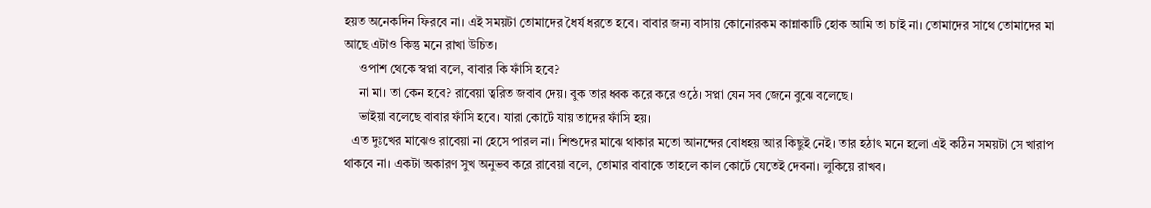হয়ত অনেকদিন ফিরবে না। এই সময়টা তোমাদের ধৈর্য ধরতে হবে। বাবার জন্য বাসায় কোনোরকম কান্নাকাটি হোক আমি তা চাই না। তোমাদের সাথে তোমাদের মা আছে এটাও কিন্তু মনে রাখা উচিত।
     ওপাশ থেকে স্বপ্না বলে, বাবার কি ফাঁসি হবে?
     না মা। তা কেন হবে? রাবেয়া ত্বরিত জবাব দেয়। বুক তার ধ্বক করে করে ওঠে। সপ্না যেন সব জেনে বুঝে বলেছে।
     ভাইয়া বলেছে বাবার ফাঁসি হবে। যারা কোর্টে যায় তাদের ফাঁসি হয়।
   এত দুঃখের মাঝেও রাবেয়া না হেসে পারল না। শিশুদের মাঝে থাকার মতো আনন্দের বোধহয় আর কিছুই নেই। তার হঠাৎ মনে হলো এই কঠিন সময়টা সে খারাপ থাকবে না। একটা অকারণ সুখ অনুভব করে রাবেয়া বলে, তোমার বাবাকে তাহলে কাল কোর্টে যেতেই দেবনা। লুকিয়ে রাখব।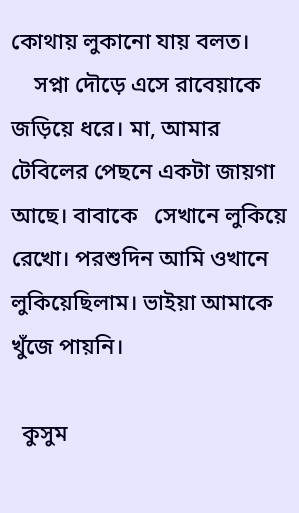কোথায় লুকানো যায় বলত।
    সপ্না দৌড়ে এসে রাবেয়াকে জড়িয়ে ধরে। মা, আমার টেবিলের পেছনে একটা জায়গা আছে। বাবাকে   সেখানে লুকিয়ে রেখো। পরশুদিন আমি ওখানে লুকিয়েছিলাম। ভাইয়া আমাকে খুঁজে পায়নি।

  কুসুম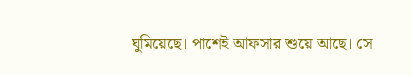ঘুমিয়েছে। পাশেই আফসার শুয়ে আছে। সে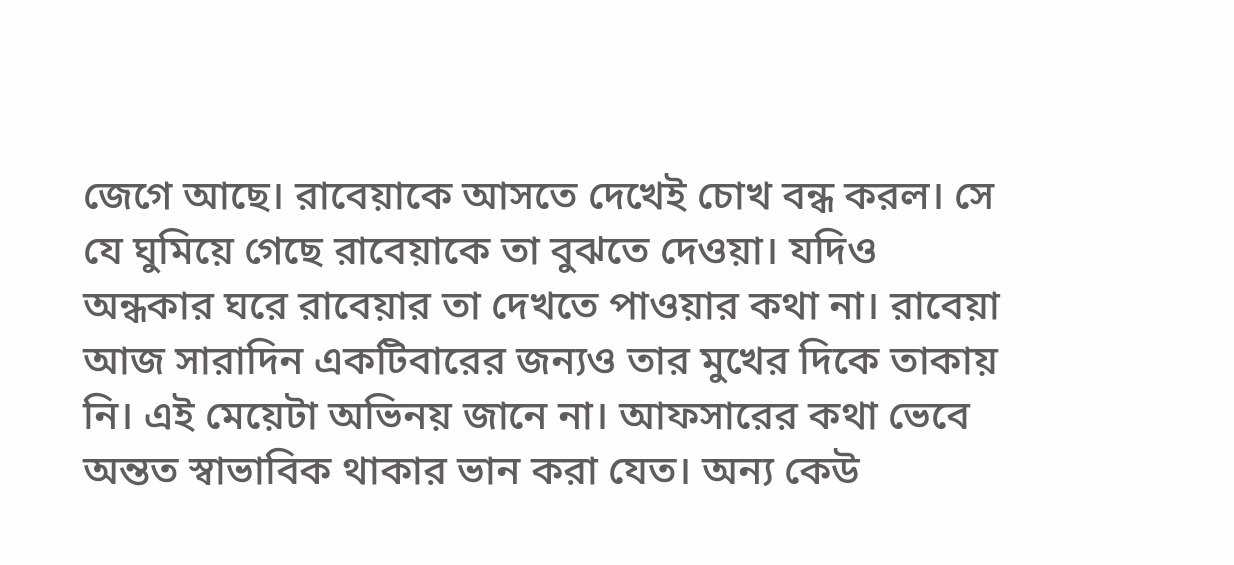জেগে আছে। রাবেয়াকে আসতে দেখেই চোখ বন্ধ করল। সে যে ঘুমিয়ে গেছে রাবেয়াকে তা বুঝতে দেওয়া। যদিও অন্ধকার ঘরে রাবেয়ার তা দেখতে পাওয়ার কথা না। রাবেয়া আজ সারাদিন একটিবারের জন্যও তার মুখের দিকে তাকায় নি। এই মেয়েটা অভিনয় জানে না। আফসারের কথা ভেবে অন্তত স্বাভাবিক থাকার ভান করা যেত। অন্য কেউ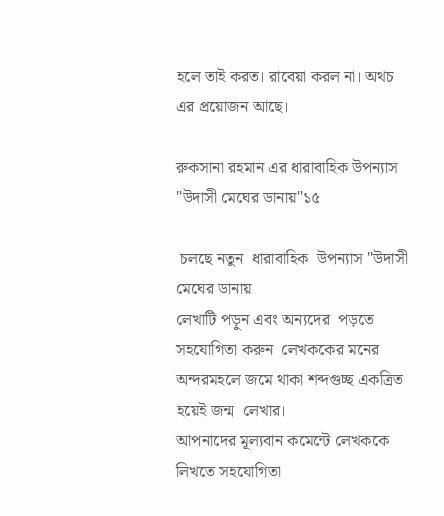হলে তাই করত। রাবেয়া করল না। অথচ এর প্রয়োজন আছে।

রুকসানা রহমান এর ধারাবাহিক উপন্যাস "উদাসী মেঘের ডানায়"১৫

 চলছে নতুন  ধারাবাহিক  উপন্যাস "উদাসী মেঘের ডানায়
লেখাটি পড়ুন এবং অন্যদের  পড়তে সহযোগিতা করুন  লেখককের মনের অন্দরমহলে জমে থাকা শব্দগুচ্ছ একত্রিত হয়েই জন্ম  লেখার।
আপনাদের মূল্যবান কমেন্টে লেখককে  লিখতে সহযোগিতা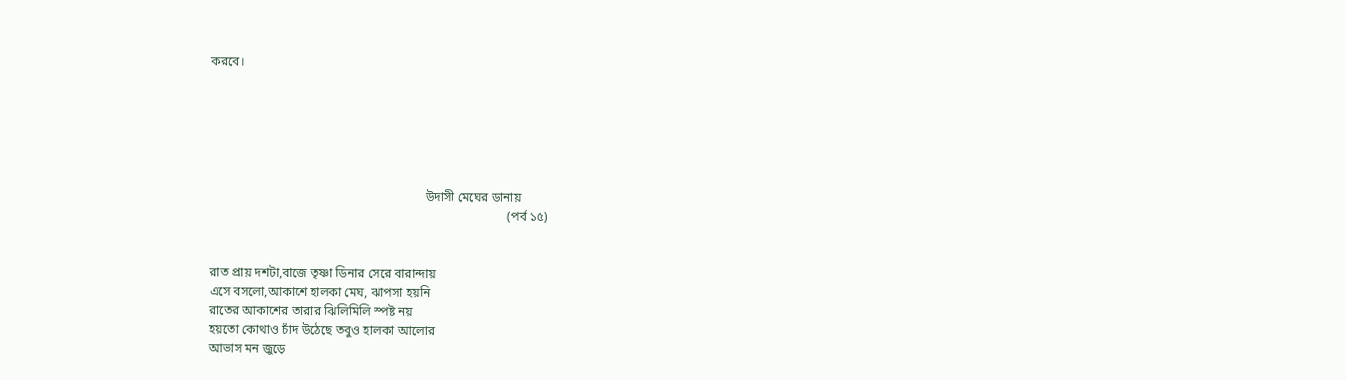করবে।






                                                                     উদাসী মেঘের ডানায়
                                                                                               (পর্ব ১৫)


রাত প্রায় দশটা,বাজে তৃষ্ণা ডিনার সেরে বারান্দায়
এসে বসলো,আকাশে হালকা মেঘ, ঝাপসা হয়নি
রাতের আকাশের তারার ঝিলিমিলি স্পষ্ট নয়
হয়তো কোথাও চাঁদ উঠেছে তবুও হালকা আলোর
আভাস মন জুড়ে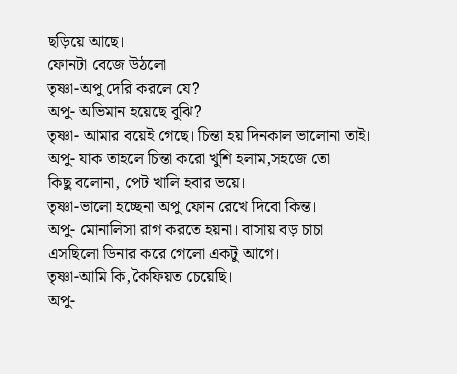ছড়িয়ে আছে।
ফোনটা বেজে উঠলো
তৃষ্ণা-অপু দেরি করলে যে?
অপু- অভিমান হয়েছে বুঝি?
তৃষ্ণা- আমার বয়েই গেছে। চিন্তা হয় দিনকাল ভালোনা তাই।
অপু- যাক তাহলে চিন্তা করো খুশি হলাম,সহজে তো
কিছু বলোনা, পেট খালি হবার ভয়ে।
তৃষ্ণা-ভালো হচ্ছেনা অপু ফোন রেখে দিবো কিন্ত।
অপু- মোনালিসা রাগ করতে হয়না। বাসায় বড় চাচা
এসছিলো ডিনার করে গেলো একটু আগে।
তৃষ্ণা-আমি কি,কৈফিয়ত চেয়েছি।
অপু-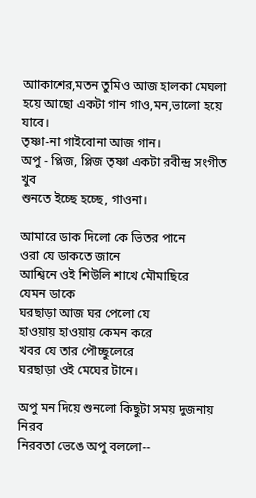আাকাশের,মতন তুমিও আজ হালকা মেঘলা হয়ে আছো একটা গান গাও,মন,ভালো হয়ে যাবে।
তৃষ্ণা-না গাইবোনা আজ গান।
অপু - প্লিজ, প্লিজ তৃষ্ণা একটা রবীন্দ্র সংগীত খুব
শুনতে ইচ্ছে হচ্ছে, গাওনা।

আমারে ডাক দিলো কে ভিতর পানে
ওরা যে ডাকতে জানে
আশ্বিনে ওই শিউলি শাখে মৌমাছিরে
যেমন ডাকে
ঘরছাড়া আজ ঘর পেলো যে
হাওয়ায় হাওয়ায় কেমন করে
খবর যে তার পৌচ্ছুলেরে
ঘরছাড়া ওই মেঘের টানে।

অপু মন দিয়ে শুনলো কিছুটা সময় দুজনায় নিরব
নিরবতা ভেঙে অপু বললো--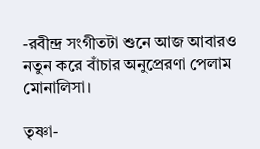-রবীন্দ্র সংগীতটা শুনে আজ আবারও নতুন করে বাঁচার অনুপ্রেরণা পেলাম মোনালিসা।

তৃষ্ণা-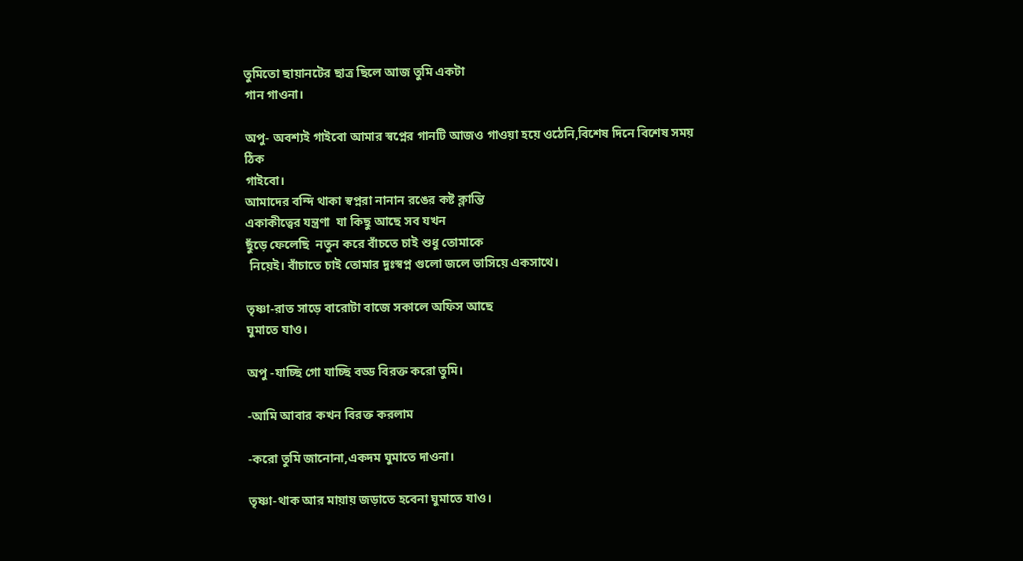তুমিতো ছায়ানটের ছাত্র ছিলে আজ তুমি একটা
গান গাওনা।

অপু- অবশ্যই গাইবো আমার স্বপ্নের গানটি আজও গাওয়া হয়ে ওঠেনি,বিশেষ দিনে বিশেষ সময় ঠিক
গাইবো।
আমাদের বন্দি থাকা স্বপ্নরা নানান রঙের কষ্ট ক্লান্তি
একাকীত্বের যন্ত্রণা  যা কিছু আছে সব যখন
ছুঁড়ে ফেলেছি  নতুন করে বাঁচতে চাই শুধু তোমাকে
 নিয়েই। বাঁচাতে চাই তোমার দুঃস্বপ্ন গুলো জলে ভাসিয়ে একসাথে।

তৃষ্ণা-রাত সাড়ে বারোটা বাজে সকালে অফিস আছে
ঘুমাতে যাও।

অপু -যাচ্ছি গো যাচ্ছি বড্ড বিরক্ত করো তুমি।

-আমি আবার কখন বিরক্ত করলাম

-করো তুমি জানোনা,একদম ঘুমাতে দাওনা।

তৃষ্ণা-থাক আর মায়ায় জড়াতে হবেনা ঘুমাতে যাও।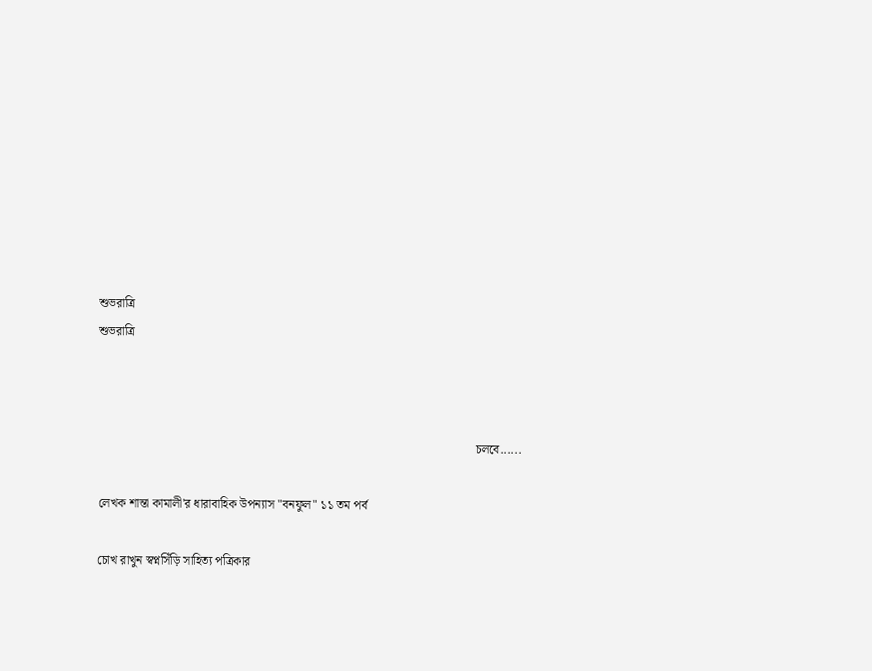শুভরাত্রি
শুভরাত্রি



                                                                                                                          চলবে......

লেখক শান্তা কামালী'র ধারাবাহিক উপন্যাস "বনফুল" ১১ তম পর্ব

চোখ রাখুন স্বপ্নসিঁড়ি সাহিত্য পত্রিকার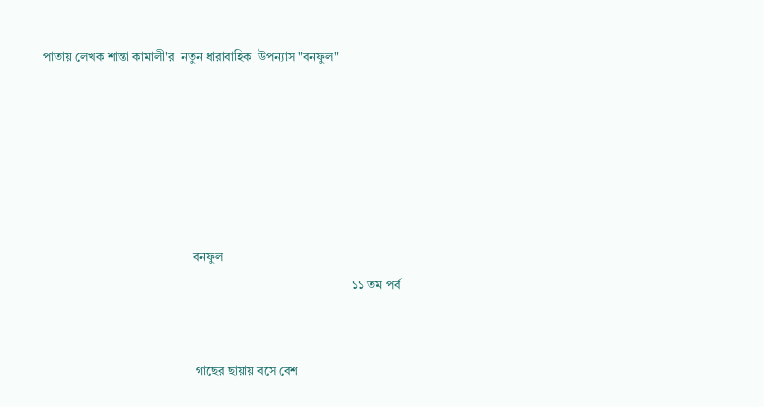পাতায় লেখক শান্তা কামালী'র  নতুন ধারাবাহিক  উপন্যাস "বনফুল"






                                                বনফুল
                                                                                                   ১১ তম পর্ব


                                                 গাছের ছায়ায় বসে বেশ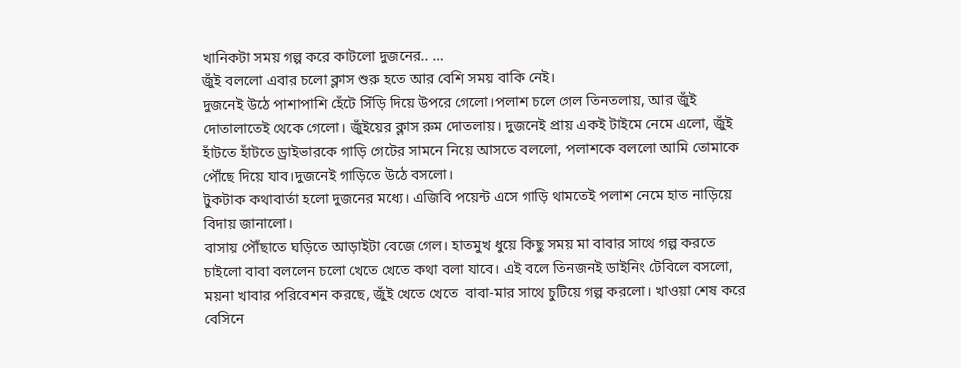খানিকটা সময় গল্প করে কাটলো দুজনের.. …
জুঁই বললো এবার চলো ক্লাস শুরু হতে আর বেশি সময় বাকি নেই।
দুজনেই উঠে পাশাপাশি হেঁটে সিঁড়ি দিয়ে উপরে গেলো।পলাশ চলে গেল তিনতলায়, আর জুঁই দোতালাতেই থেকে গেলো। জুঁইয়ের ক্লাস রুম দোতলায়। দুজনেই প্রায় একই টাইমে নেমে এলো, জুঁই হাঁটতে হাঁটতে ড্রাইভারকে গাড়ি গেটের সামনে নিয়ে আসতে বললো, পলাশকে বললো আমি তোমাকে পৌঁছে দিয়ে যাব।দুজনেই গাড়িতে উঠে বসলো।
টুকটাক কথাবার্তা হলো দুজনের মধ্যে। এজিবি পয়েন্ট এসে গাড়ি থামতেই পলাশ নেমে হাত নাড়িয়ে বিদায় জানালো।
বাসায় পৌঁছাতে ঘড়িতে আড়াইটা বেজে গেল। হাতমুখ ধুয়ে কিছু সময় মা বাবার সাথে গল্প করতে চাইলো বাবা বললেন চলো খেতে খেতে কথা বলা যাবে। এই বলে তিনজনই ডাইনিং টেবিলে বসলো, ময়না খাবার পরিবেশন করছে, জুঁই খেতে খেতে  বাবা-মার সাথে চুটিয়ে গল্প করলো। খাওয়া শেষ করে বেসিনে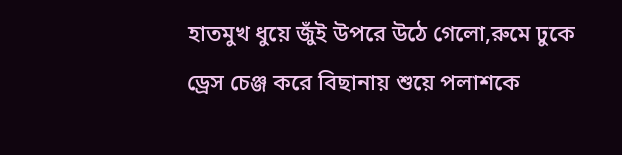হাতমুখ ধুয়ে জুঁই উপরে উঠে গেলো,রুমে ঢুকে ড্রেস চেঞ্জ করে বিছানায় শুয়ে পলাশকে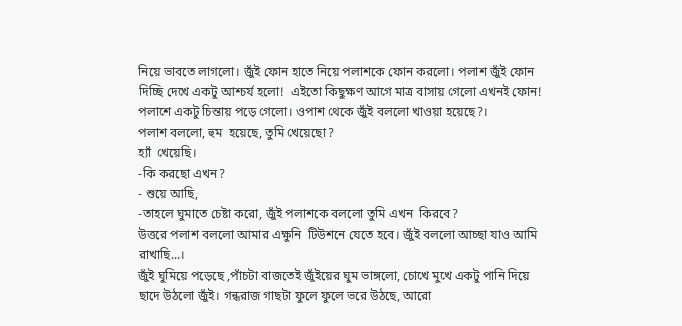নিয়ে ভাবতে লাগলো। জুঁই ফোন হাতে নিয়ে পলাশকে ফোন করলো। পলাশ জুঁই ফোন দিচ্ছি দেখে একটু আশ্চর্য হলো!  এইতো কিছুক্ষণ আগে মাত্র বাসায় গেলো এখনই ফোন! পলাশে একটু চিন্তায় পড়ে গেলো। ওপাশ থেকে জুঁই বললো খাওয়া হয়েছে?।
পলাশ বললো, হুম  হয়েছে, তুমি খেয়েছো?
হ্যাঁ  খেয়েছি।
-কি করছো এখন?
- শুয়ে আছি,
-তাহলে ঘুমাতে চেষ্টা করো, জুঁই পলাশকে বললো তুমি এখন  কিরবে?
উত্তরে পলাশ বললো আমার এক্ষুনি  টিউশনে যেতে হবে। জুঁই বললো আচ্ছা যাও আমি রাখাছি...।
জুঁই ঘুমিয়ে পড়েছে ,পাঁচটা বাজতেই জুঁইয়ের ঘুম ভাঙ্গলো, চোখে মুখে একটু পানি দিয়ে  ছাদে উঠলো জুঁই। গন্ধরাজ গাছটা ফুলে ফুলে ভরে উঠছে, আরো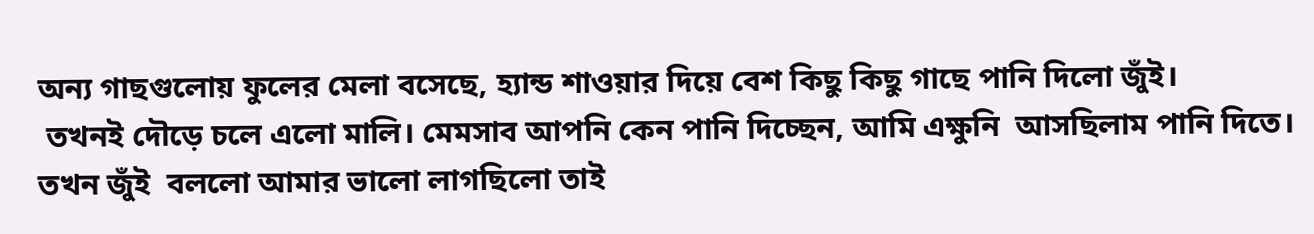অন্য গাছগুলোয় ফুলের মেলা বসেছে, হ্যান্ড শাওয়ার দিয়ে বেশ কিছু কিছু গাছে পানি দিলো জুঁই।
 তখনই দৌড়ে চলে এলো মালি। মেমসাব আপনি কেন পানি দিচ্ছেন, আমি এক্ষুনি  আসছিলাম পানি দিতে। তখন জুঁই  বললো আমার ভালো লাগছিলো তাই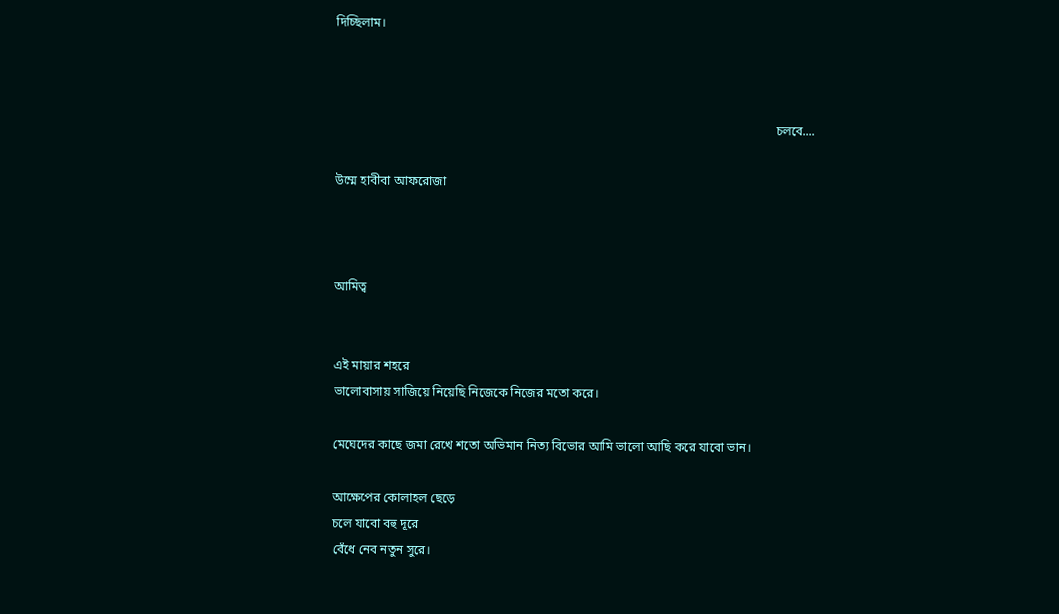দিচ্ছিলাম।



                                                                                                                                             চলবে....

উম্মে হাবীবা আফরোজা



আমিত্ব


এই মায়ার শহরে
ভালোবাসায় সাজিয়ে নিয়েছি নিজেকে নিজের মতো করে।

মেঘেদের কাছে জমা রেখে শতো অভিমান নিত্য বিভোর আমি ভালো আছি করে যাবো ভান।

আক্ষেপের কোলাহল ছেড়ে
চলে যাবো বহু দূরে
বেঁধে নেব নতুন সুরে।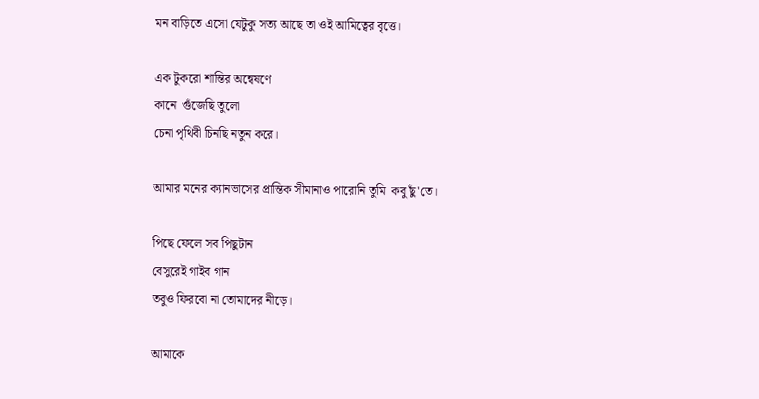মন বাড়িতে এসো যেটুকু সত্য আছে তা ওই আমিত্বের বৃত্তে।

এক টুকরো শান্তির অন্বেষণে
কানে  গুঁজেছি তুলো
চেনা পৃথিবী চিনছি নতুন করে।

আমার মনের ক্যানভাসের প্রান্তিক সীমানাও পারোনি তুমি  কবু ছুঁ'তে।

পিছে ফেলে সব পিছুটান
বেসুরেই গাইব গান
তবুও ফিরবো না তোমাদের নীড়ে।

আমাকে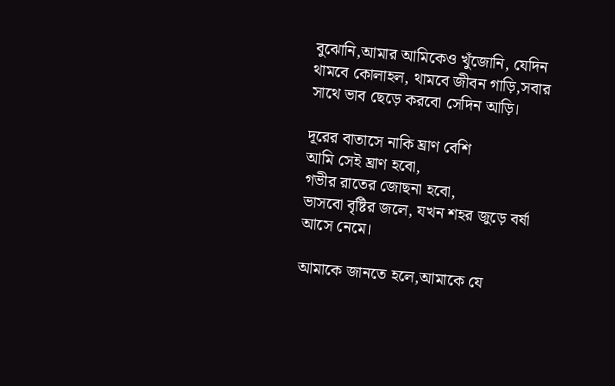বুঝোনি,আমার আমিকেও খুঁজোনি, যেদিন থামবে কোলাহল, থামবে জীবন গাড়ি,সবার সাথে ভাব ছেড়ে করবো সেদিন আড়ি।

দূরের বাতাসে নাকি ঘ্রাণ বেশি
আমি সেই ঘ্রাণ হবো,
গভীর রাতের জোছনা হবো,
ভাসবো বৃষ্টির জলে, যখন শহর জুড়ে বর্ষা আসে নেমে।

আমাকে জানতে হলে,আমাকে যে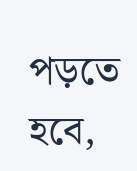পড়তে হবে,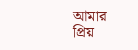আমার প্রিয়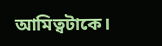আমিত্বটাকে।